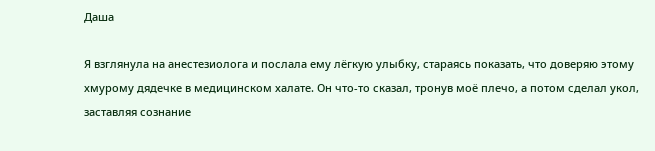Даша

Я взглянула на анестезиолога и послала ему лёгкую улыбку, стараясь показать, что доверяю этому хмурому дядечке в медицинском халате. Он что-то сказал, тронув моё плечо, а потом сделал укол, заставляя сознание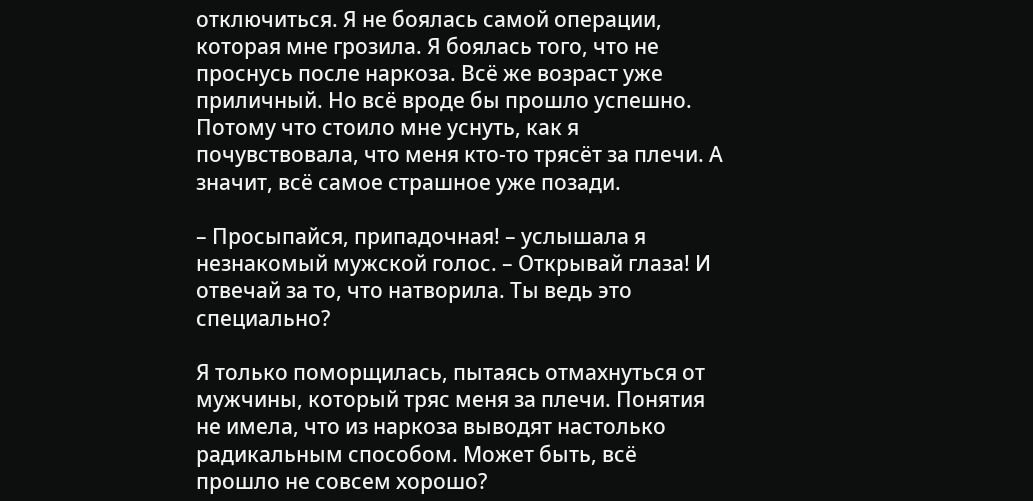отключиться. Я не боялась самой операции, которая мне грозила. Я боялась того, что не проснусь после наркоза. Всё же возраст уже приличный. Но всё вроде бы прошло успешно. Потому что стоило мне уснуть, как я почувствовала, что меня кто-то трясёт за плечи. А значит, всё самое страшное уже позади.

– Просыпайся, припадочная! – услышала я незнакомый мужской голос. – Открывай глаза! И отвечай за то, что натворила. Ты ведь это специально?

Я только поморщилась, пытаясь отмахнуться от мужчины, который тряс меня за плечи. Понятия не имела, что из наркоза выводят настолько радикальным способом. Может быть, всё прошло не совсем хорошо?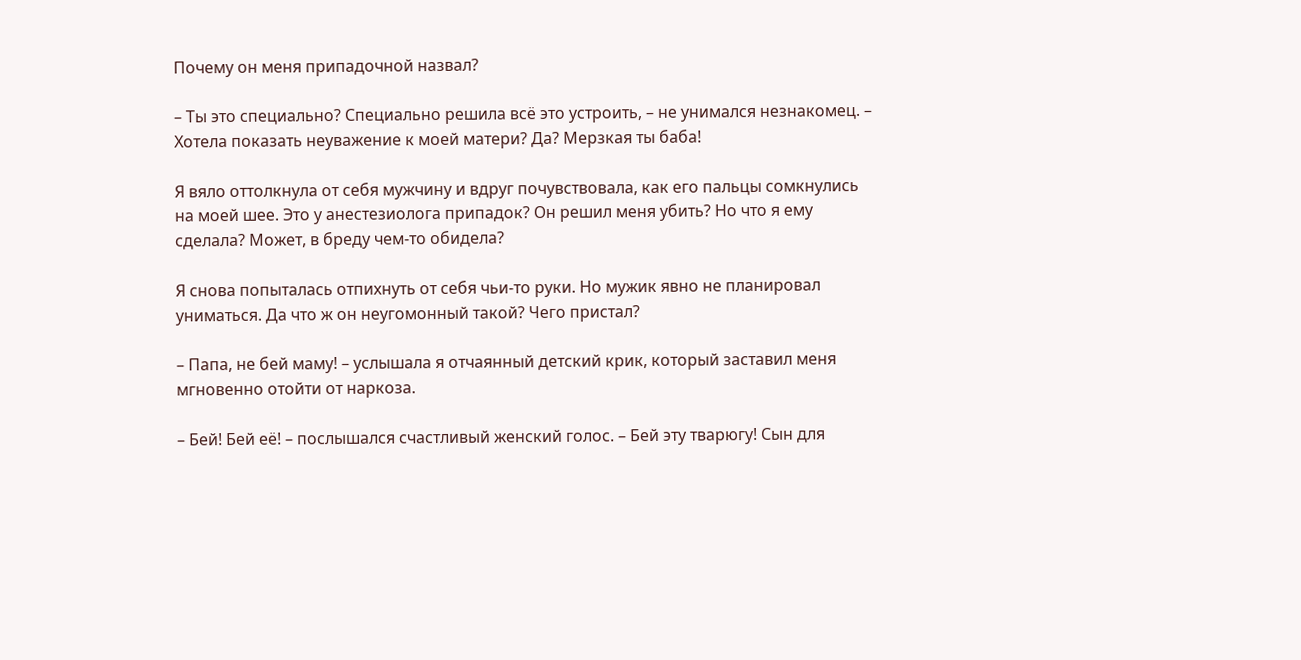Почему он меня припадочной назвал?

– Ты это специально? Специально решила всё это устроить, – не унимался незнакомец. – Хотела показать неуважение к моей матери? Да? Мерзкая ты баба!

Я вяло оттолкнула от себя мужчину и вдруг почувствовала, как его пальцы сомкнулись на моей шее. Это у анестезиолога припадок? Он решил меня убить? Но что я ему сделала? Может, в бреду чем-то обидела?

Я снова попыталась отпихнуть от себя чьи-то руки. Но мужик явно не планировал униматься. Да что ж он неугомонный такой? Чего пристал?

– Папа, не бей маму! – услышала я отчаянный детский крик, который заставил меня мгновенно отойти от наркоза.

– Бей! Бей её! – послышался счастливый женский голос. – Бей эту тварюгу! Сын для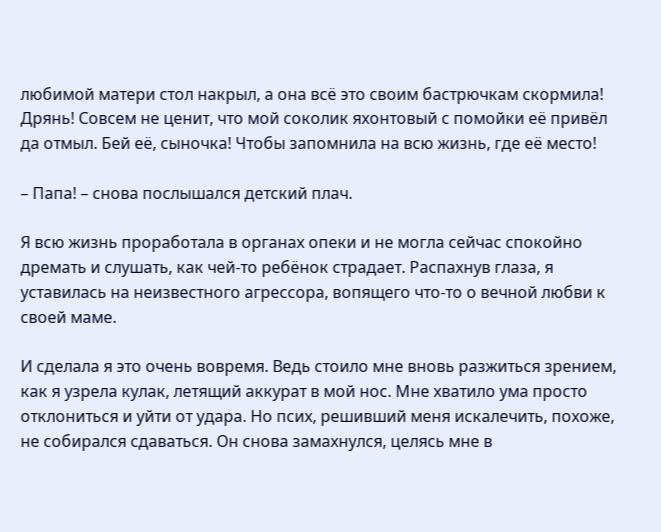любимой матери стол накрыл, а она всё это своим бастрючкам скормила! Дрянь! Совсем не ценит, что мой соколик яхонтовый с помойки её привёл да отмыл. Бей её, сыночка! Чтобы запомнила на всю жизнь, где её место!

– Папа! – снова послышался детский плач.

Я всю жизнь проработала в органах опеки и не могла сейчас спокойно дремать и слушать, как чей-то ребёнок страдает. Распахнув глаза, я уставилась на неизвестного агрессора, вопящего что-то о вечной любви к своей маме.

И сделала я это очень вовремя. Ведь стоило мне вновь разжиться зрением, как я узрела кулак, летящий аккурат в мой нос. Мне хватило ума просто отклониться и уйти от удара. Но псих, решивший меня искалечить, похоже, не собирался сдаваться. Он снова замахнулся, целясь мне в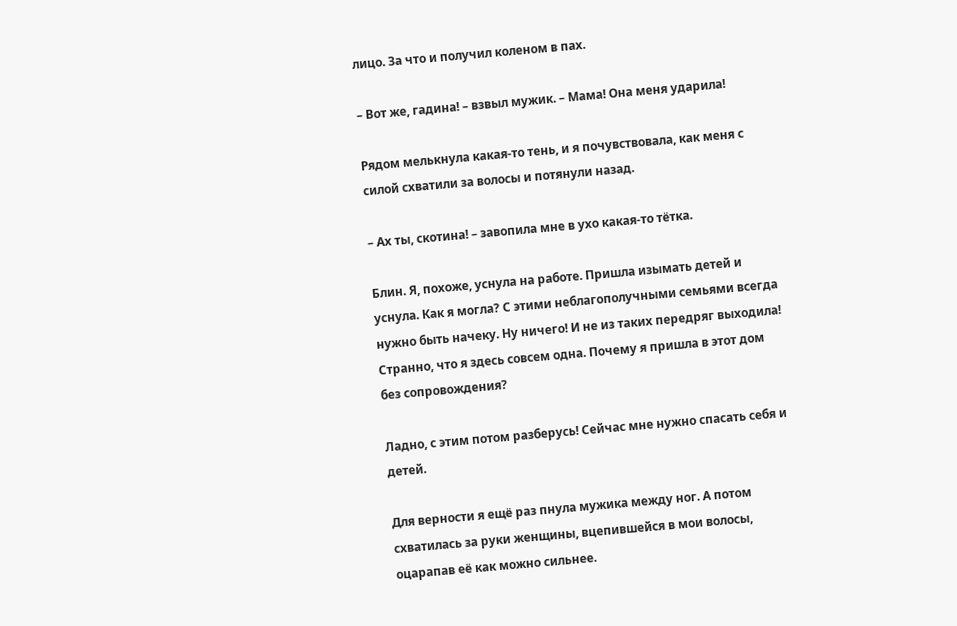лицо. За что и получил коленом в пах.

– Вот же, гадина! – взвыл мужик. – Мама! Она меня ударила!

Рядом мелькнула какая-то тень, и я почувствовала, как меня с силой схватили за волосы и потянули назад.

– Ах ты, скотина! – завопила мне в ухо какая-то тётка.

Блин. Я, похоже, уснула на работе. Пришла изымать детей и уснула. Как я могла? С этими неблагополучными семьями всегда нужно быть начеку. Ну ничего! И не из таких передряг выходила! Странно, что я здесь совсем одна. Почему я пришла в этот дом без сопровождения?

Ладно, с этим потом разберусь! Сейчас мне нужно спасать себя и детей.

Для верности я ещё раз пнула мужика между ног. А потом схватилась за руки женщины, вцепившейся в мои волосы, оцарапав её как можно сильнее.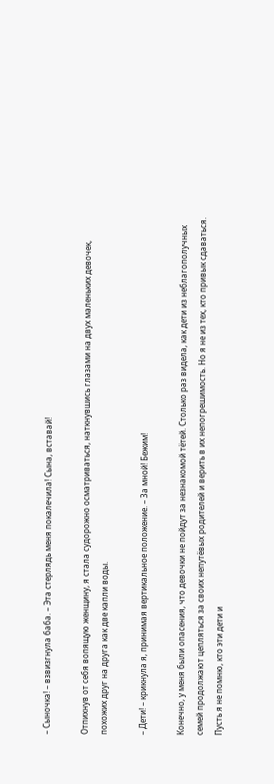– Сыночка! – взвизгнула баба. – Эта стерлядь меня покалечила! Сына, вставай!

Отпихнув от себя вопящую женщину, я стала судорожно осматриваться, наткнувшись глазами на двух маленьких девочек, похожих друг на друга как две капли воды.

– Дети! – крикнула я, принимая вертикальное положение. – За мной! Бежим!

Конечно, у меня были опасения, что девочки не пойдут за незнакомой тётей. Столько раз видела, как дети из неблагополучных семей продолжают цепляться за своих непутёвых родителей и верить в их непогрешимость. Но я не из тех, кто привык сдаваться. Пусть я не помню, кто эти дети и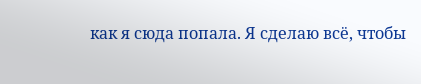как я сюда попала. Я сделаю всё, чтобы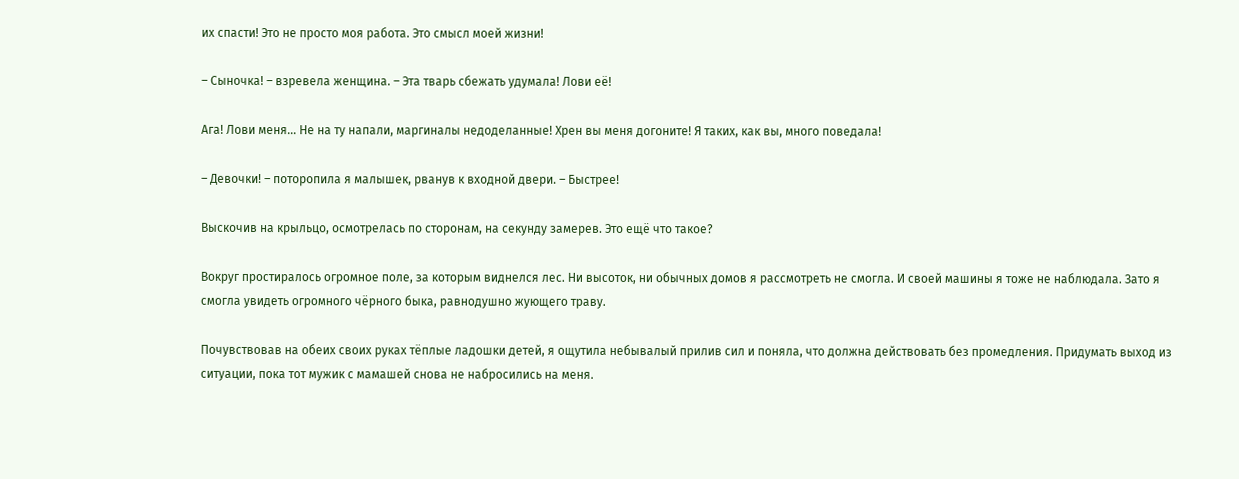их спасти! Это не просто моя работа. Это смысл моей жизни!

– Сыночка! – взревела женщина. – Эта тварь сбежать удумала! Лови её!

Ага! Лови меня… Не на ту напали, маргиналы недоделанные! Хрен вы меня догоните! Я таких, как вы, много поведала!

– Девочки! – поторопила я малышек, рванув к входной двери. – Быстрее!

Выскочив на крыльцо, осмотрелась по сторонам, на секунду замерев. Это ещё что такое?

Вокруг простиралось огромное поле, за которым виднелся лес. Ни высоток, ни обычных домов я рассмотреть не смогла. И своей машины я тоже не наблюдала. Зато я смогла увидеть огромного чёрного быка, равнодушно жующего траву.

Почувствовав на обеих своих руках тёплые ладошки детей, я ощутила небывалый прилив сил и поняла, что должна действовать без промедления. Придумать выход из ситуации, пока тот мужик с мамашей снова не набросились на меня.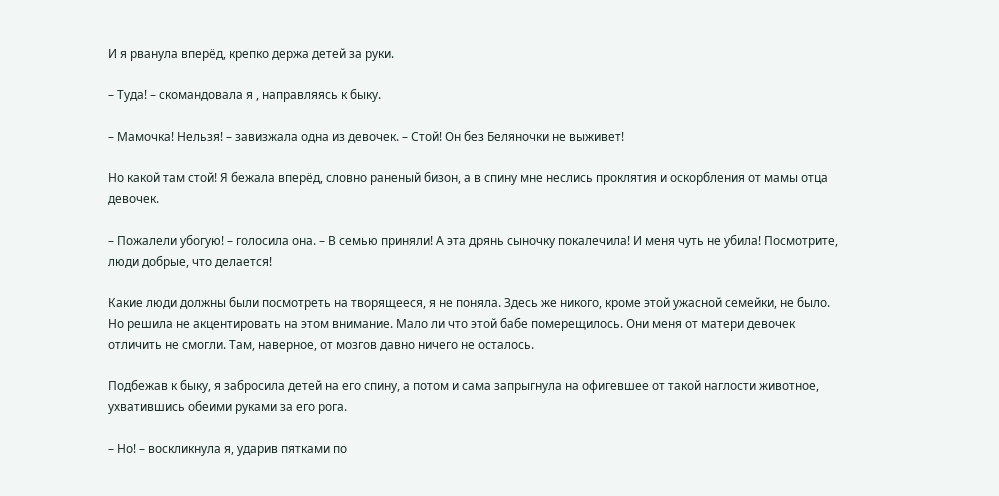И я рванула вперёд, крепко держа детей за руки.

– Туда! – скомандовала я , направляясь к быку.

– Мамочка! Нельзя! – завизжала одна из девочек. – Стой! Он без Беляночки не выживет!

Но какой там стой! Я бежала вперёд, словно раненый бизон, а в спину мне неслись проклятия и оскорбления от мамы отца девочек.

– Пожалели убогую! – голосила она. – В семью приняли! А эта дрянь сыночку покалечила! И меня чуть не убила! Посмотрите, люди добрые, что делается!

Какие люди должны были посмотреть на творящееся, я не поняла. Здесь же никого, кроме этой ужасной семейки, не было. Но решила не акцентировать на этом внимание. Мало ли что этой бабе померещилось. Они меня от матери девочек отличить не смогли. Там, наверное, от мозгов давно ничего не осталось.

Подбежав к быку, я забросила детей на его спину, а потом и сама запрыгнула на офигевшее от такой наглости животное, ухватившись обеими руками за его рога.

– Но! – воскликнула я, ударив пятками по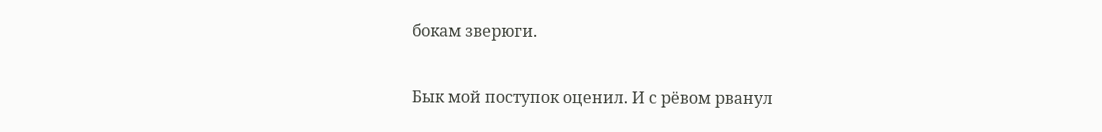бокам зверюги.

Бык мой поступок оценил. И с рёвом рванул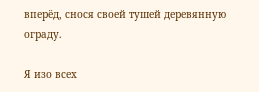вперёд, снося своей тушей деревянную ограду.

Я изо всех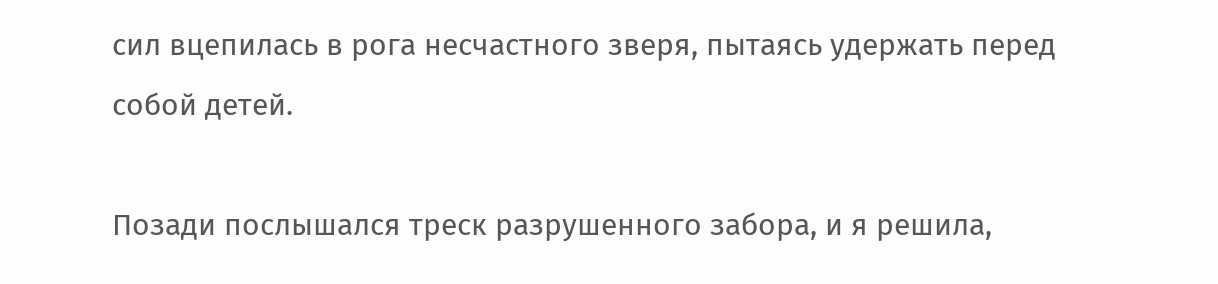сил вцепилась в рога несчастного зверя, пытаясь удержать перед собой детей.

Позади послышался треск разрушенного забора, и я решила,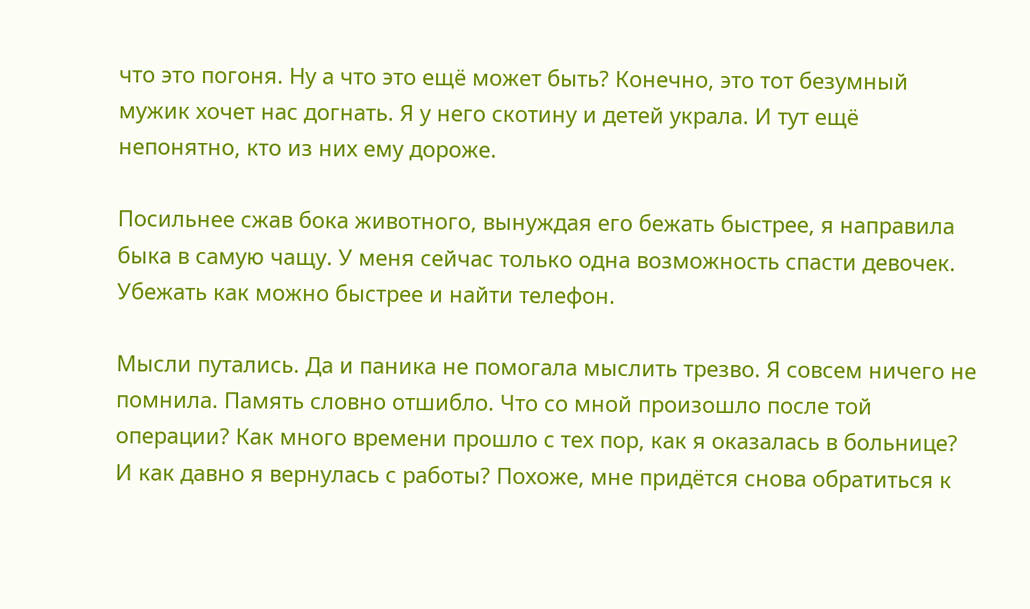что это погоня. Ну а что это ещё может быть? Конечно, это тот безумный мужик хочет нас догнать. Я у него скотину и детей украла. И тут ещё непонятно, кто из них ему дороже.

Посильнее сжав бока животного, вынуждая его бежать быстрее, я направила быка в самую чащу. У меня сейчас только одна возможность спасти девочек. Убежать как можно быстрее и найти телефон.

Мысли путались. Да и паника не помогала мыслить трезво. Я совсем ничего не помнила. Память словно отшибло. Что со мной произошло после той операции? Как много времени прошло с тех пор, как я оказалась в больнице? И как давно я вернулась с работы? Похоже, мне придётся снова обратиться к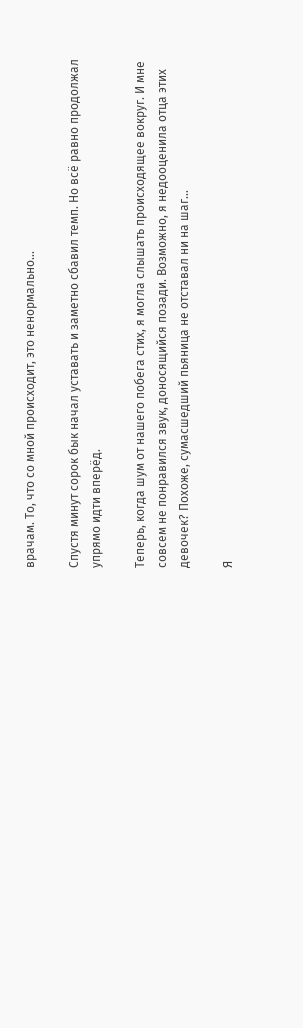врачам. То, что со мной происходит, это ненормально…

Спустя минут сорок бык начал уставать и заметно сбавил темп. Но всё равно продолжал упрямо идти вперёд.

Теперь, когда шум от нашего побега стих, я могла слышать происходящее вокруг. И мне совсем не понравился звук, доносящийся позади. Возможно, я недооценила отца этих девочек? Похоже, сумасшедший пьяница не отставал ни на шаг…

Я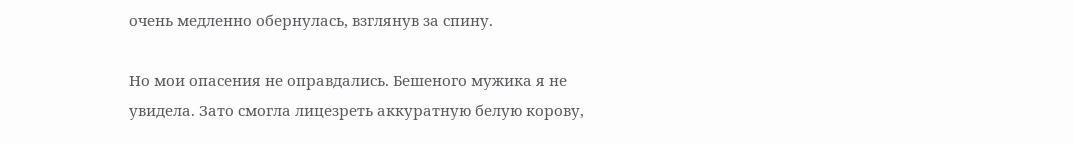очень медленно обернулась, взглянув за спину.

Но мои опасения не оправдались. Бешеного мужика я не увидела. Зато смогла лицезреть аккуратную белую корову,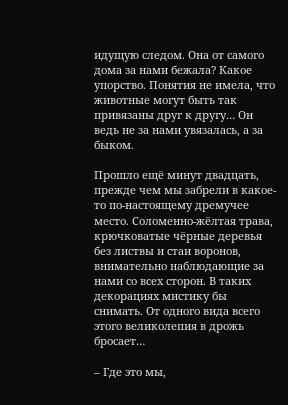идущую следом. Она от самого дома за нами бежала? Какое упорство. Понятия не имела, что животные могут быть так привязаны друг к другу… Он ведь не за нами увязалась, а за быком.

Прошло ещё минут двадцать, прежде чем мы забрели в какое-то по-настоящему дремучее место. Соломенно-жёлтая трава, крючковатые чёрные деревья без листвы и стаи воронов, внимательно наблюдающие за нами со всех сторон. В таких декорациях мистику бы снимать. От одного вида всего этого великолепия в дрожь бросает…

– Где это мы,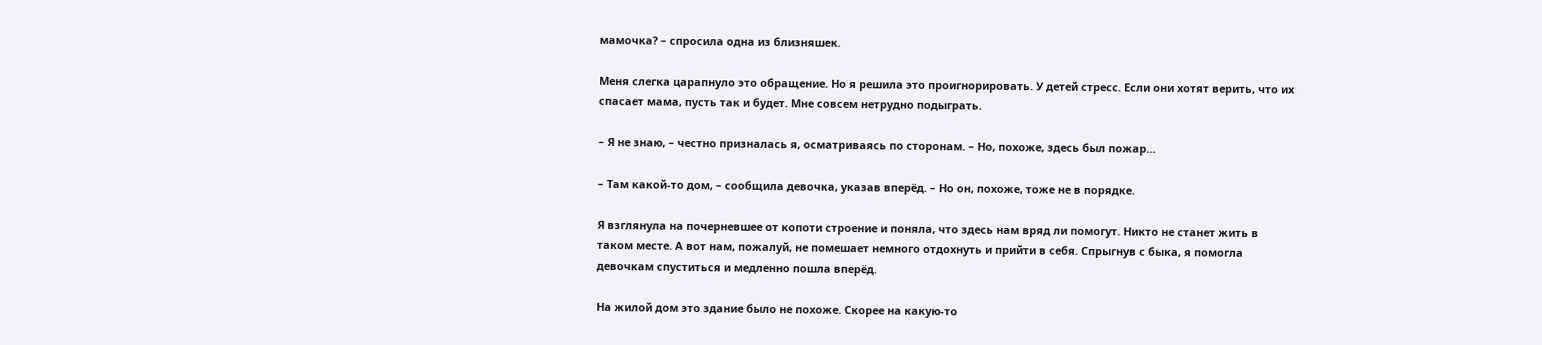мамочка? – спросила одна из близняшек.

Меня слегка царапнуло это обращение. Но я решила это проигнорировать. У детей стресс. Если они хотят верить, что их спасает мама, пусть так и будет. Мне совсем нетрудно подыграть.

– Я не знаю, – честно призналась я, осматриваясь по сторонам. – Но, похоже, здесь был пожар…

– Там какой-то дом, – сообщила девочка, указав вперёд. – Но он, похоже, тоже не в порядке.

Я взглянула на почерневшее от копоти строение и поняла, что здесь нам вряд ли помогут. Никто не станет жить в таком месте. А вот нам, пожалуй, не помешает немного отдохнуть и прийти в себя. Спрыгнув с быка, я помогла девочкам спуститься и медленно пошла вперёд.

На жилой дом это здание было не похоже. Скорее на какую-то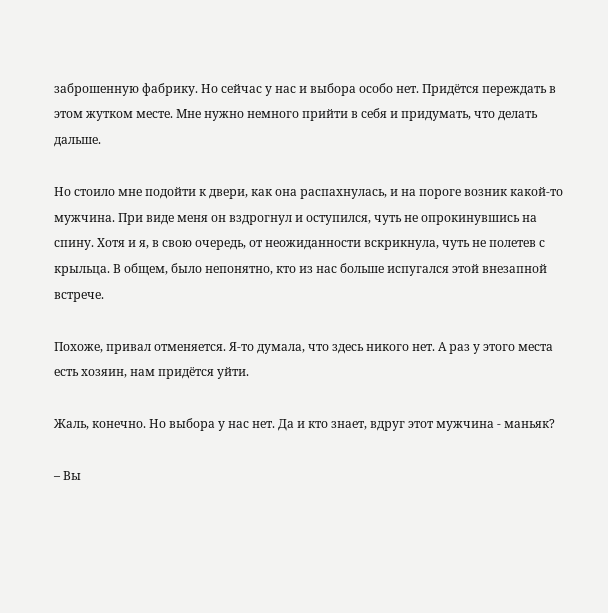заброшенную фабрику. Но сейчас у нас и выбора особо нет. Придётся переждать в этом жутком месте. Мне нужно немного прийти в себя и придумать, что делать дальше.

Но стоило мне подойти к двери, как она распахнулась, и на пороге возник какой-то мужчина. При виде меня он вздрогнул и оступился, чуть не опрокинувшись на спину. Хотя и я, в свою очередь, от неожиданности вскрикнула, чуть не полетев с крыльца. В общем, было непонятно, кто из нас больше испугался этой внезапной встрече.

Похоже, привал отменяется. Я-то думала, что здесь никого нет. А раз у этого места есть хозяин, нам придётся уйти.

Жаль, конечно. Но выбора у нас нет. Да и кто знает, вдруг этот мужчина - маньяк?

– Вы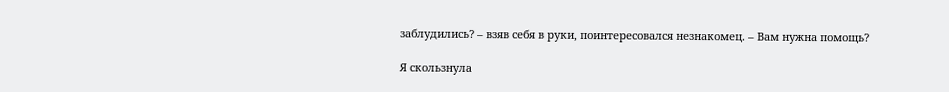заблудились? – взяв себя в руки, поинтересовался незнакомец. – Вам нужна помощь?

Я скользнула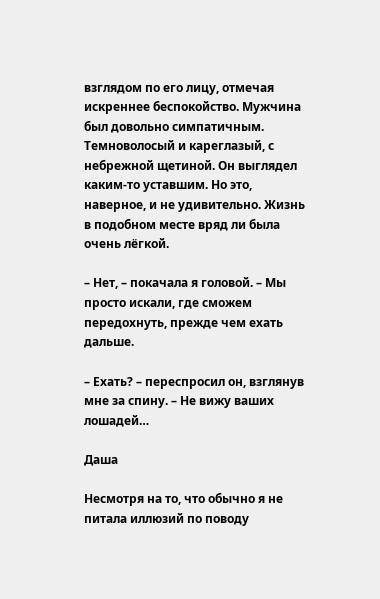взглядом по его лицу, отмечая искреннее беспокойство. Мужчина был довольно симпатичным. Темноволосый и кареглазый, с небрежной щетиной. Он выглядел каким-то уставшим. Но это, наверное, и не удивительно. Жизнь в подобном месте вряд ли была очень лёгкой.

– Нет, – покачала я головой. – Мы просто искали, где сможем передохнуть, прежде чем ехать дальше.

– Ехать? – переспросил он, взглянув мне за спину. – Не вижу ваших лошадей…

Даша

Несмотря на то, что обычно я не питала иллюзий по поводу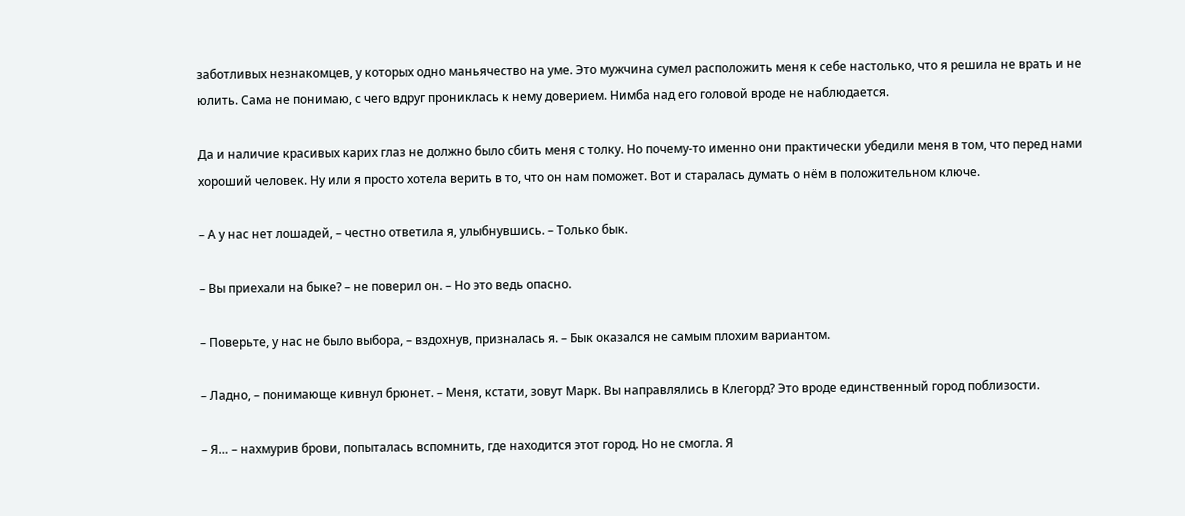заботливых незнакомцев, у которых одно маньячество на уме. Это мужчина сумел расположить меня к себе настолько, что я решила не врать и не юлить. Сама не понимаю, с чего вдруг прониклась к нему доверием. Нимба над его головой вроде не наблюдается.

Да и наличие красивых карих глаз не должно было сбить меня с толку. Но почему-то именно они практически убедили меня в том, что перед нами хороший человек. Ну или я просто хотела верить в то, что он нам поможет. Вот и старалась думать о нём в положительном ключе.

– А у нас нет лошадей, – честно ответила я, улыбнувшись. – Только бык.

– Вы приехали на быке? – не поверил он. – Но это ведь опасно.

– Поверьте, у нас не было выбора, – вздохнув, призналась я. – Бык оказался не самым плохим вариантом.

– Ладно, – понимающе кивнул брюнет. – Меня, кстати, зовут Марк. Вы направлялись в Клегорд? Это вроде единственный город поблизости.

– Я… – нахмурив брови, попыталась вспомнить, где находится этот город. Но не смогла. Я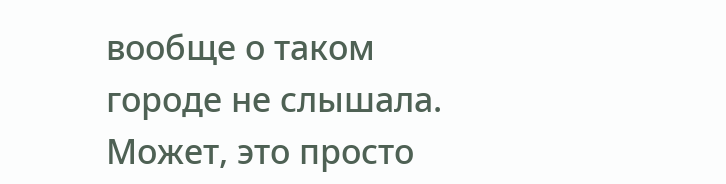вообще о таком городе не слышала. Может, это просто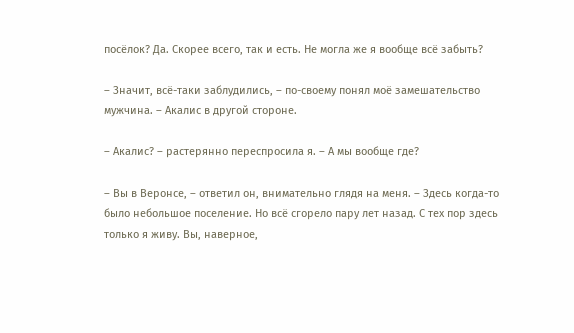посёлок? Да. Скорее всего, так и есть. Не могла же я вообще всё забыть?

– Значит, всё-таки заблудились, – по-своему понял моё замешательство мужчина. – Акалис в другой стороне.

– Акалис? – растерянно переспросила я. – А мы вообще где?

– Вы в Веронсе, – ответил он, внимательно глядя на меня. – Здесь когда-то было небольшое поселение. Но всё сгорело пару лет назад. С тех пор здесь только я живу. Вы, наверное,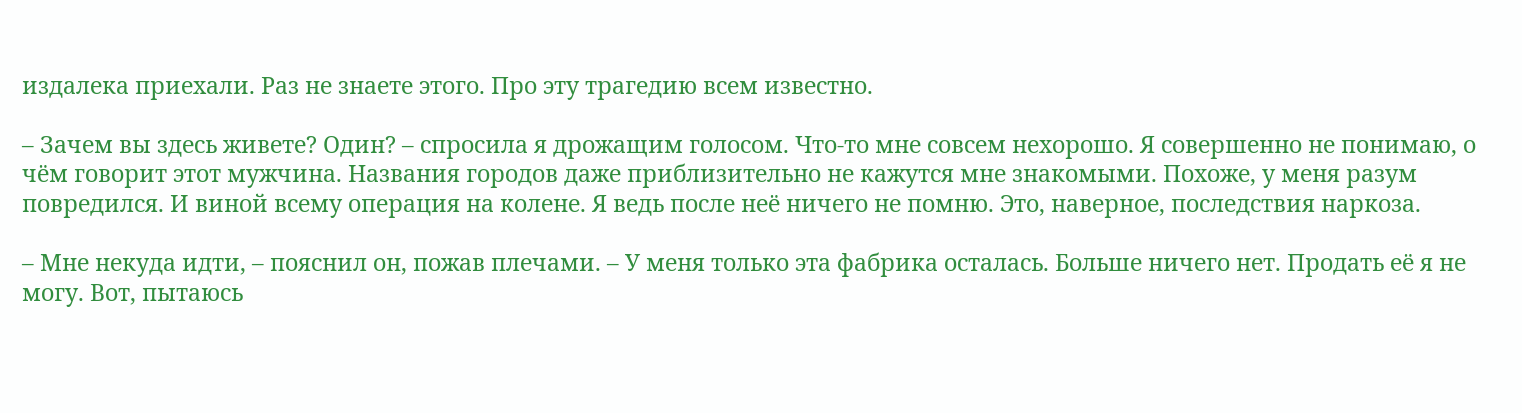издалека приехали. Раз не знаете этого. Про эту трагедию всем известно.

– Зачем вы здесь живете? Один? – спросила я дрожащим голосом. Что-то мне совсем нехорошо. Я совершенно не понимаю, о чём говорит этот мужчина. Названия городов даже приблизительно не кажутся мне знакомыми. Похоже, у меня разум повредился. И виной всему операция на колене. Я ведь после неё ничего не помню. Это, наверное, последствия наркоза.

– Мне некуда идти, – пояснил он, пожав плечами. – У меня только эта фабрика осталась. Больше ничего нет. Продать её я не могу. Вот, пытаюсь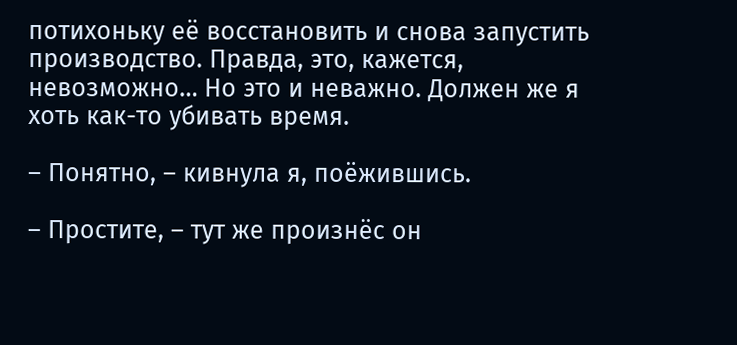потихоньку её восстановить и снова запустить производство. Правда, это, кажется, невозможно… Но это и неважно. Должен же я хоть как-то убивать время.

– Понятно, – кивнула я, поёжившись.

– Простите, – тут же произнёс он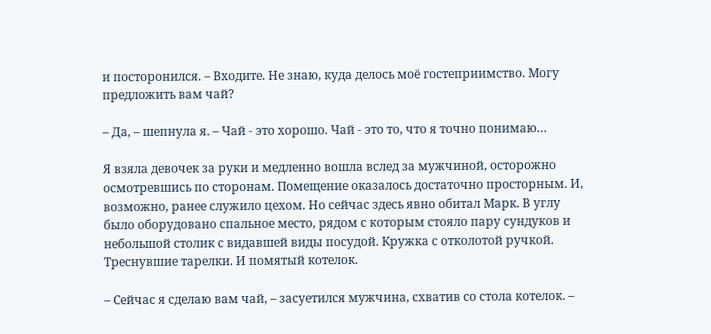и посторонился. – Входите. Не знаю, куда делось моё гостеприимство. Могу предложить вам чай?

– Да, – шепнула я. – Чай - это хорошо. Чай - это то, что я точно понимаю…

Я взяла девочек за руки и медленно вошла вслед за мужчиной, осторожно осмотревшись по сторонам. Помещение оказалось достаточно просторным. И, возможно, ранее служило цехом. Но сейчас здесь явно обитал Марк. В углу было оборудовано спальное место, рядом с которым стояло пару сундуков и небольшой столик с видавшей виды посудой. Кружка с отколотой ручкой. Треснувшие тарелки. И помятый котелок.

– Сейчас я сделаю вам чай, – засуетился мужчина, схватив со стола котелок. –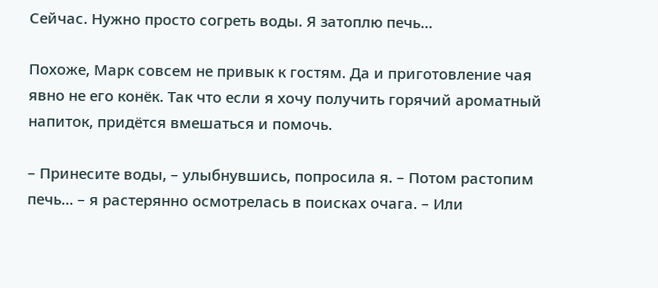Сейчас. Нужно просто согреть воды. Я затоплю печь…

Похоже, Марк совсем не привык к гостям. Да и приготовление чая явно не его конёк. Так что если я хочу получить горячий ароматный напиток, придётся вмешаться и помочь.

– Принесите воды, – улыбнувшись, попросила я. – Потом растопим печь… – я растерянно осмотрелась в поисках очага. – Или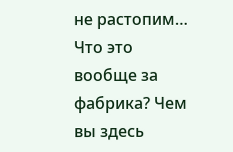не растопим… Что это вообще за фабрика? Чем вы здесь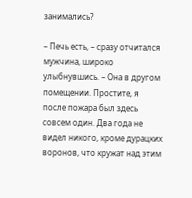занимались?

– Печь есть, – сразу отчитался мужчина, широко улыбнувшись. – Она в другом помещении. Простите, я после пожара был здесь совсем один. Два года не видел никого, кроме дурацких воронов, что кружат над этим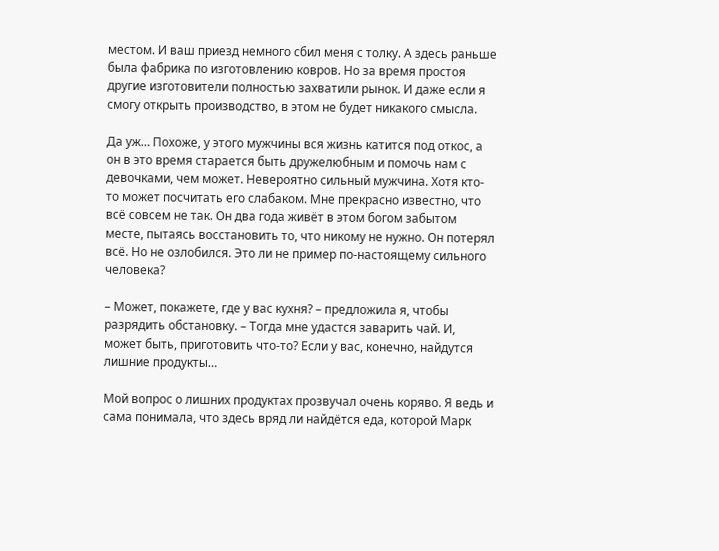местом. И ваш приезд немного сбил меня с толку. А здесь раньше была фабрика по изготовлению ковров. Но за время простоя другие изготовители полностью захватили рынок. И даже если я смогу открыть производство, в этом не будет никакого смысла.

Да уж… Похоже, у этого мужчины вся жизнь катится под откос, а он в это время старается быть дружелюбным и помочь нам с девочками, чем может. Невероятно сильный мужчина. Хотя кто-то может посчитать его слабаком. Мне прекрасно известно, что всё совсем не так. Он два года живёт в этом богом забытом месте, пытаясь восстановить то, что никому не нужно. Он потерял всё. Но не озлобился. Это ли не пример по-настоящему сильного человека?

– Может, покажете, где у вас кухня? – предложила я, чтобы разрядить обстановку. – Тогда мне удастся заварить чай. И, может быть, приготовить что-то? Если у вас, конечно, найдутся лишние продукты…

Мой вопрос о лишних продуктах прозвучал очень коряво. Я ведь и сама понимала, что здесь вряд ли найдётся еда, которой Марк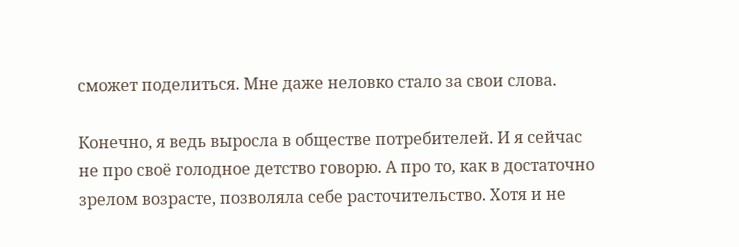сможет поделиться. Мне даже неловко стало за свои слова.

Конечно, я ведь выросла в обществе потребителей. И я сейчас не про своё голодное детство говорю. А про то, как в достаточно зрелом возрасте, позволяла себе расточительство. Хотя и не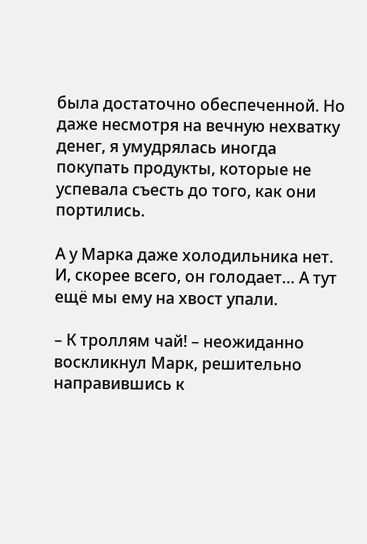была достаточно обеспеченной. Но даже несмотря на вечную нехватку денег, я умудрялась иногда покупать продукты, которые не успевала съесть до того, как они портились.

А у Марка даже холодильника нет. И, скорее всего, он голодает… А тут ещё мы ему на хвост упали.

– К троллям чай! – неожиданно воскликнул Марк, решительно направившись к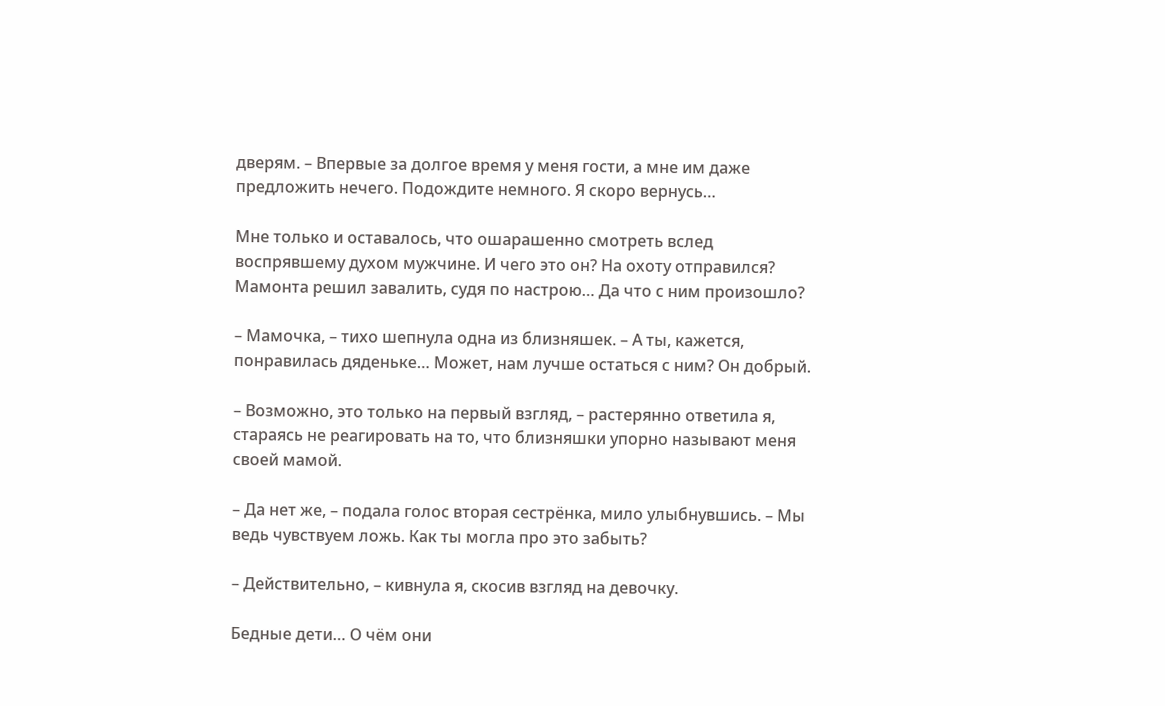дверям. – Впервые за долгое время у меня гости, а мне им даже предложить нечего. Подождите немного. Я скоро вернусь…

Мне только и оставалось, что ошарашенно смотреть вслед воспрявшему духом мужчине. И чего это он? На охоту отправился? Мамонта решил завалить, судя по настрою… Да что с ним произошло?

– Мамочка, – тихо шепнула одна из близняшек. – А ты, кажется, понравилась дяденьке… Может, нам лучше остаться с ним? Он добрый.

– Возможно, это только на первый взгляд, – растерянно ответила я, стараясь не реагировать на то, что близняшки упорно называют меня своей мамой.

– Да нет же, – подала голос вторая сестрёнка, мило улыбнувшись. – Мы ведь чувствуем ложь. Как ты могла про это забыть?

– Действительно, – кивнула я, скосив взгляд на девочку.

Бедные дети… О чём они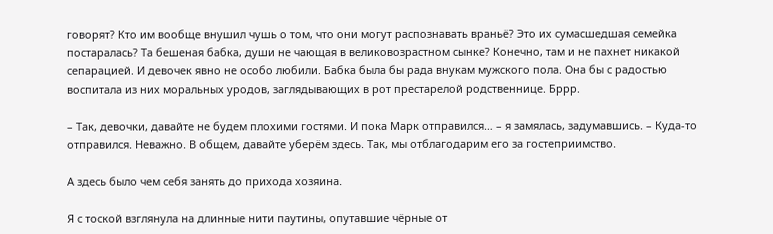говорят? Кто им вообще внушил чушь о том, что они могут распознавать враньё? Это их сумасшедшая семейка постаралась? Та бешеная бабка, души не чающая в великовозрастном сынке? Конечно, там и не пахнет никакой сепарацией. И девочек явно не особо любили. Бабка была бы рада внукам мужского пола. Она бы с радостью воспитала из них моральных уродов, заглядывающих в рот престарелой родственнице. Бррр.

– Так, девочки, давайте не будем плохими гостями. И пока Марк отправился… – я замялась, задумавшись. – Куда-то отправился. Неважно. В общем, давайте уберём здесь. Так, мы отблагодарим его за гостеприимство.

А здесь было чем себя занять до прихода хозяина.

Я с тоской взглянула на длинные нити паутины, опутавшие чёрные от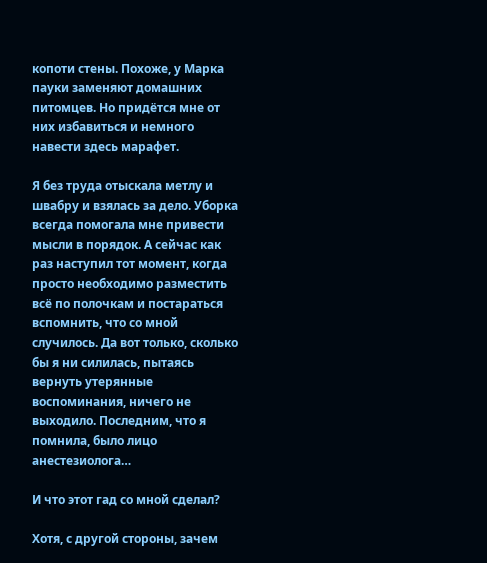копоти стены. Похоже, у Марка пауки заменяют домашних питомцев. Но придётся мне от них избавиться и немного навести здесь марафет.

Я без труда отыскала метлу и швабру и взялась за дело. Уборка всегда помогала мне привести мысли в порядок. А сейчас как раз наступил тот момент, когда просто необходимо разместить всё по полочкам и постараться вспомнить, что со мной случилось. Да вот только, сколько бы я ни силилась, пытаясь вернуть утерянные воспоминания, ничего не выходило. Последним, что я помнила, было лицо анестезиолога…

И что этот гад со мной сделал?

Хотя, с другой стороны, зачем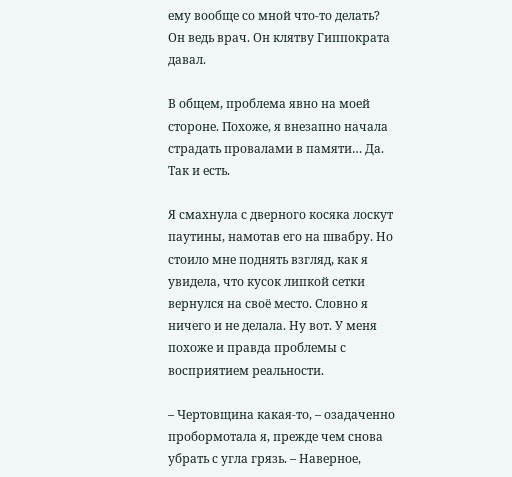ему вообще со мной что-то делать? Он ведь врач. Он клятву Гиппократа давал.

В общем, проблема явно на моей стороне. Похоже, я внезапно начала страдать провалами в памяти… Да. Так и есть.

Я смахнула с дверного косяка лоскут паутины, намотав его на швабру. Но стоило мне поднять взгляд, как я увидела, что кусок липкой сетки вернулся на своё место. Словно я ничего и не делала. Ну вот. У меня похоже и правда проблемы с восприятием реальности.

– Чертовщина какая-то, – озадаченно пробормотала я, прежде чем снова убрать с угла грязь. – Наверное,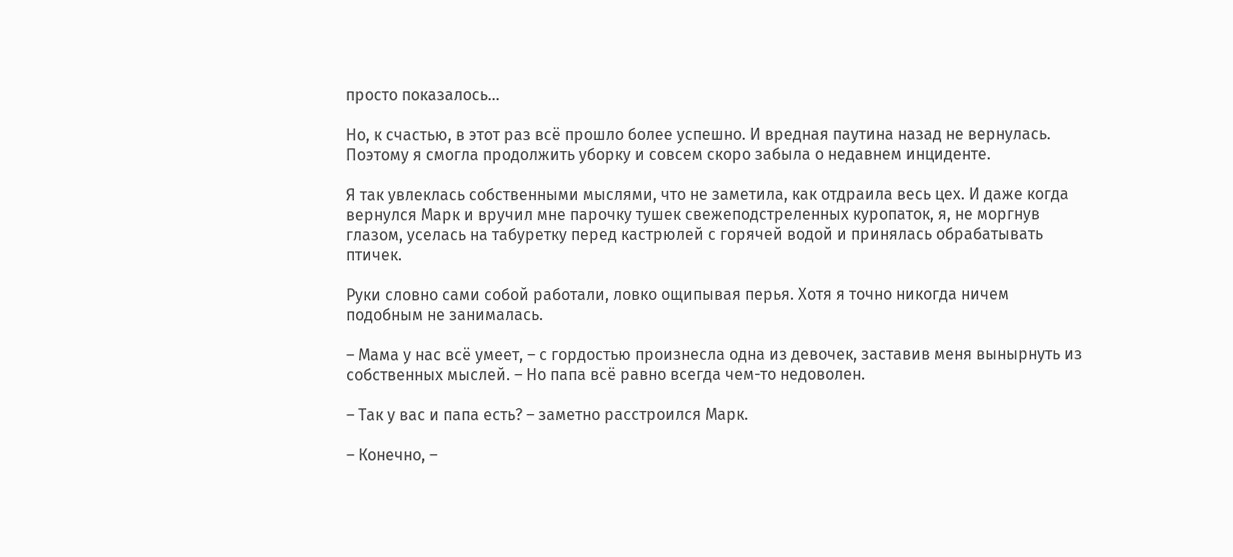просто показалось…

Но, к счастью, в этот раз всё прошло более успешно. И вредная паутина назад не вернулась. Поэтому я смогла продолжить уборку и совсем скоро забыла о недавнем инциденте.

Я так увлеклась собственными мыслями, что не заметила, как отдраила весь цех. И даже когда вернулся Марк и вручил мне парочку тушек свежеподстреленных куропаток, я, не моргнув глазом, уселась на табуретку перед кастрюлей с горячей водой и принялась обрабатывать птичек.

Руки словно сами собой работали, ловко ощипывая перья. Хотя я точно никогда ничем подобным не занималась.

– Мама у нас всё умеет, – с гордостью произнесла одна из девочек, заставив меня вынырнуть из собственных мыслей. – Но папа всё равно всегда чем-то недоволен.

– Так у вас и папа есть? – заметно расстроился Марк.

– Конечно, –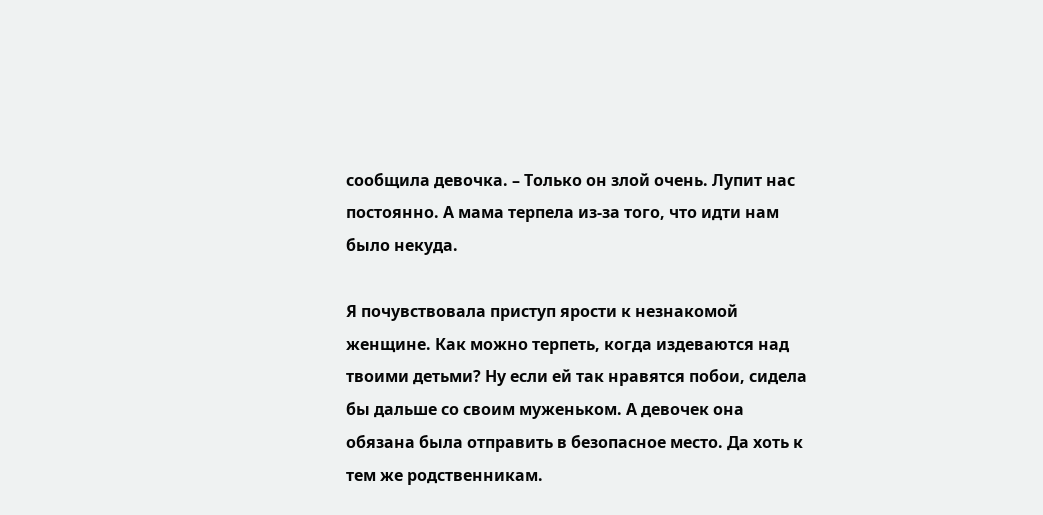сообщила девочка. – Только он злой очень. Лупит нас постоянно. А мама терпела из-за того, что идти нам было некуда.

Я почувствовала приступ ярости к незнакомой женщине. Как можно терпеть, когда издеваются над твоими детьми? Ну если ей так нравятся побои, сидела бы дальше со своим муженьком. А девочек она обязана была отправить в безопасное место. Да хоть к тем же родственникам.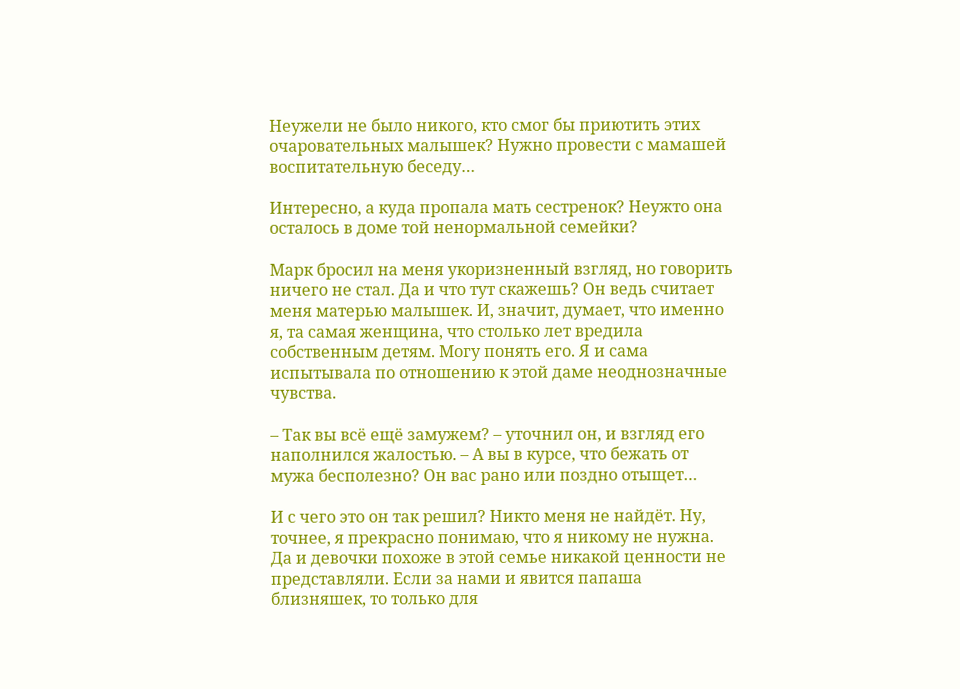Неужели не было никого, кто смог бы приютить этих очаровательных малышек? Нужно провести с мамашей воспитательную беседу…

Интересно, а куда пропала мать сестренок? Неужто она осталось в доме той ненормальной семейки?

Марк бросил на меня укоризненный взгляд, но говорить ничего не стал. Да и что тут скажешь? Он ведь считает меня матерью малышек. И, значит, думает, что именно я, та самая женщина, что столько лет вредила собственным детям. Могу понять его. Я и сама испытывала по отношению к этой даме неоднозначные чувства.

– Так вы всё ещё замужем? – уточнил он, и взгляд его наполнился жалостью. – А вы в курсе, что бежать от мужа бесполезно? Он вас рано или поздно отыщет…

И с чего это он так решил? Никто меня не найдёт. Ну, точнее, я прекрасно понимаю, что я никому не нужна. Да и девочки похоже в этой семье никакой ценности не представляли. Если за нами и явится папаша близняшек, то только для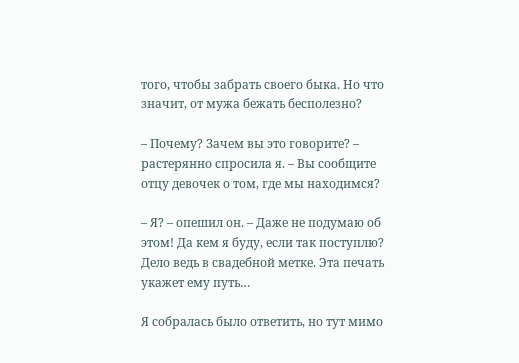того, чтобы забрать своего быка. Но что значит, от мужа бежать бесполезно?

– Почему? Зачем вы это говорите? – растерянно спросила я. – Вы сообщите отцу девочек о том, где мы находимся?

– Я? – опешил он. – Даже не подумаю об этом! Да кем я буду, если так поступлю? Дело ведь в свадебной метке. Эта печать укажет ему путь…

Я собралась было ответить, но тут мимо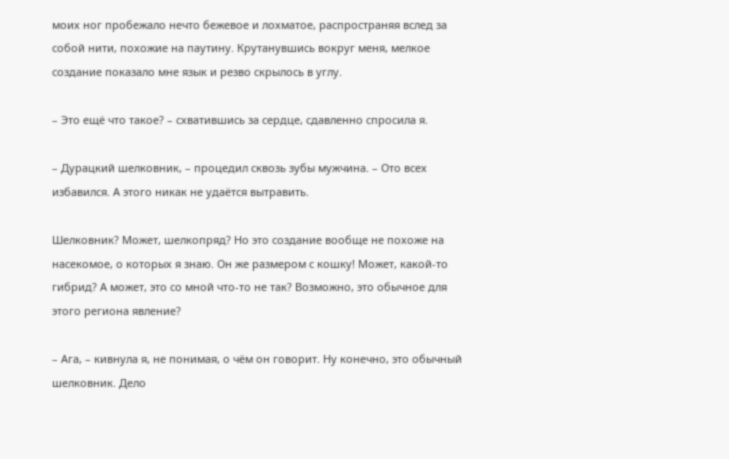моих ног пробежало нечто бежевое и лохматое, распространяя вслед за собой нити, похожие на паутину. Крутанувшись вокруг меня, мелкое создание показало мне язык и резво скрылось в углу.

– Это ещё что такое? – схватившись за сердце, сдавленно спросила я.

– Дурацкий шелковник, – процедил сквозь зубы мужчина. – Ото всех избавился. А этого никак не удаётся вытравить.

Шелковник? Может, шелкопряд? Но это создание вообще не похоже на насекомое, о которых я знаю. Он же размером с кошку! Может, какой-то гибрид? А может, это со мной что-то не так? Возможно, это обычное для этого региона явление?

– Ага, – кивнула я, не понимая, о чём он говорит. Ну конечно, это обычный шелковник. Дело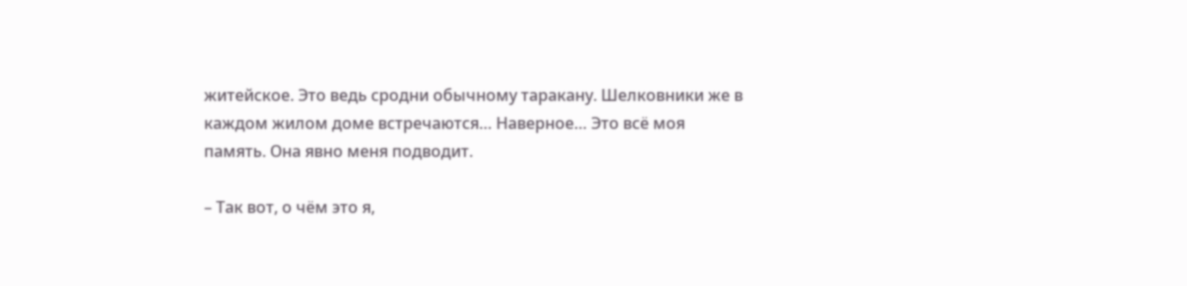житейское. Это ведь сродни обычному таракану. Шелковники же в каждом жилом доме встречаются… Наверное… Это всё моя память. Она явно меня подводит.

– Так вот, о чём это я,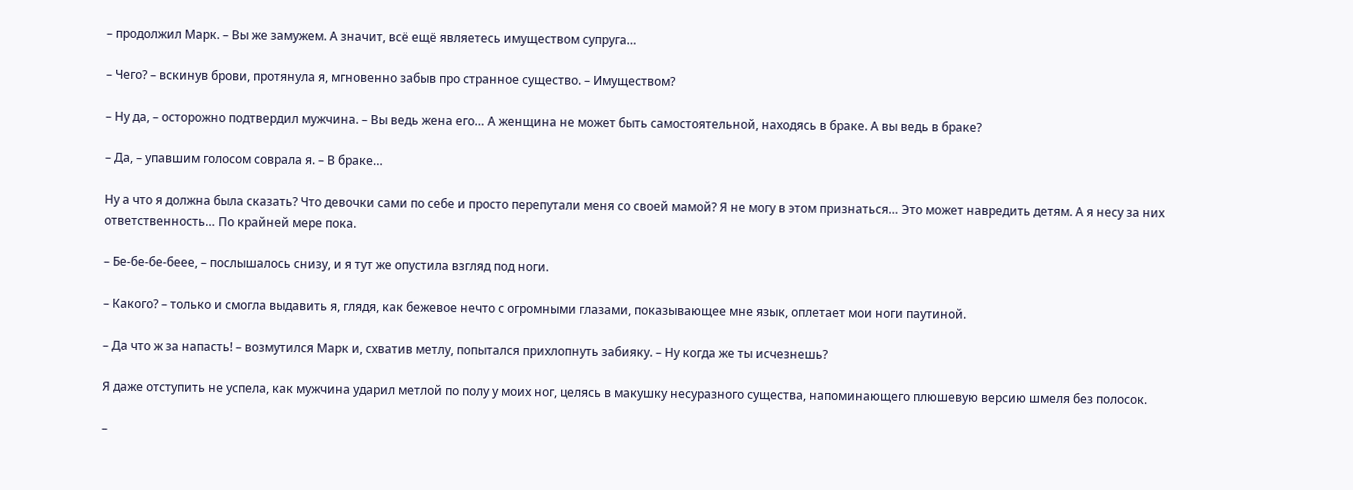– продолжил Марк. – Вы же замужем. А значит, всё ещё являетесь имуществом супруга…

– Чего? – вскинув брови, протянула я, мгновенно забыв про странное существо. – Имуществом?

– Ну да, – осторожно подтвердил мужчина. – Вы ведь жена его… А женщина не может быть самостоятельной, находясь в браке. А вы ведь в браке?

– Да, – упавшим голосом соврала я. – В браке…

Ну а что я должна была сказать? Что девочки сами по себе и просто перепутали меня со своей мамой? Я не могу в этом признаться… Это может навредить детям. А я несу за них ответственность… По крайней мере пока.

– Бе-бе-бе-беее, – послышалось снизу, и я тут же опустила взгляд под ноги.

– Какого? – только и смогла выдавить я, глядя, как бежевое нечто с огромными глазами, показывающее мне язык, оплетает мои ноги паутиной.

– Да что ж за напасть! – возмутился Марк и, схватив метлу, попытался прихлопнуть забияку. – Ну когда же ты исчезнешь?

Я даже отступить не успела, как мужчина ударил метлой по полу у моих ног, целясь в макушку несуразного существа, напоминающего плюшевую версию шмеля без полосок.

–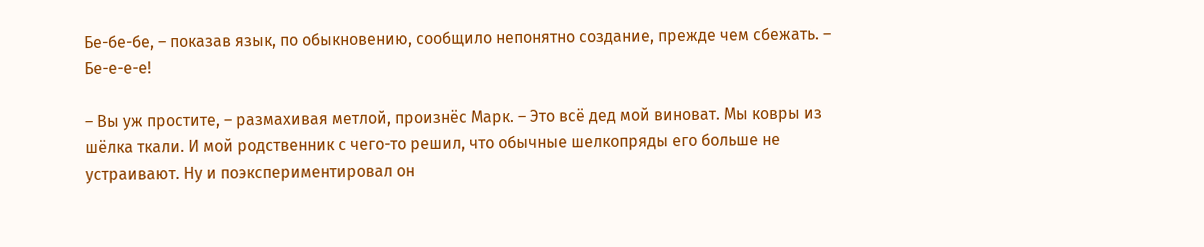Бе-бе-бе, – показав язык, по обыкновению, сообщило непонятно создание, прежде чем сбежать. – Бе-е-е-е!

– Вы уж простите, – размахивая метлой, произнёс Марк. – Это всё дед мой виноват. Мы ковры из шёлка ткали. И мой родственник с чего-то решил, что обычные шелкопряды его больше не устраивают. Ну и поэкспериментировал он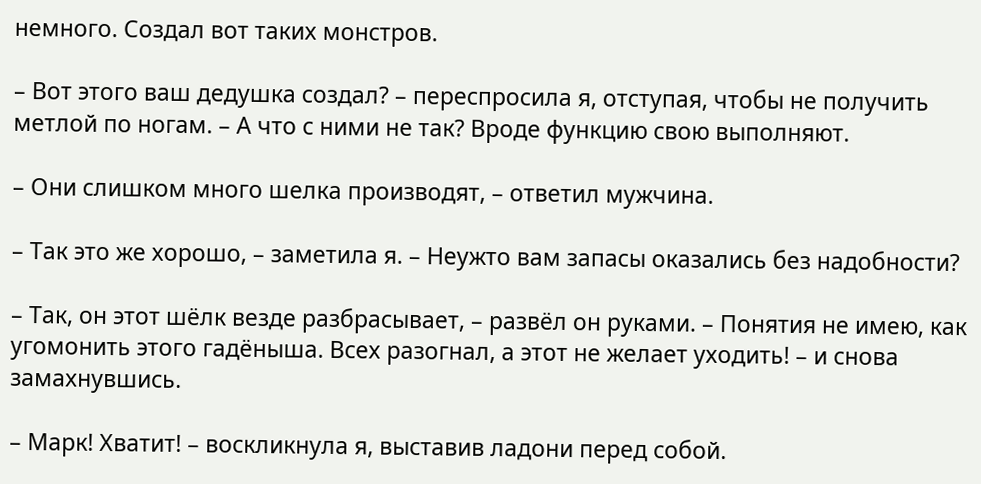немного. Создал вот таких монстров.

– Вот этого ваш дедушка создал? – переспросила я, отступая, чтобы не получить метлой по ногам. – А что с ними не так? Вроде функцию свою выполняют.

– Они слишком много шелка производят, – ответил мужчина.

– Так это же хорошо, – заметила я. – Неужто вам запасы оказались без надобности?

– Так, он этот шёлк везде разбрасывает, – развёл он руками. – Понятия не имею, как угомонить этого гадёныша. Всех разогнал, а этот не желает уходить! – и снова замахнувшись.

– Марк! Хватит! – воскликнула я, выставив ладони перед собой.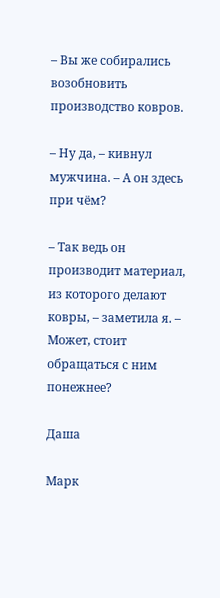– Вы же собирались возобновить производство ковров.

– Ну да, – кивнул мужчина. – А он здесь при чём?

– Так ведь он производит материал, из которого делают ковры, – заметила я. – Может, стоит обращаться с ним понежнее?

Даша

Марк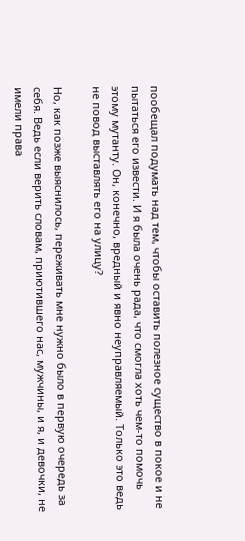пообещал подумать над тем, чтобы оставить полезное существо в покое и не пытаться его извести. И я была очень рада, что смогла хоть чем-то помочь этому мутанту. Он, конечно, вредный и явно неуправляемый. Только это ведь не повод выставлять его на улицу?

Но, как позже выяснилось, переживать мне нужно было в первую очередь за себя. Ведь если верить словам, приютившего нас, мужчины, и я, и девочки, не имели права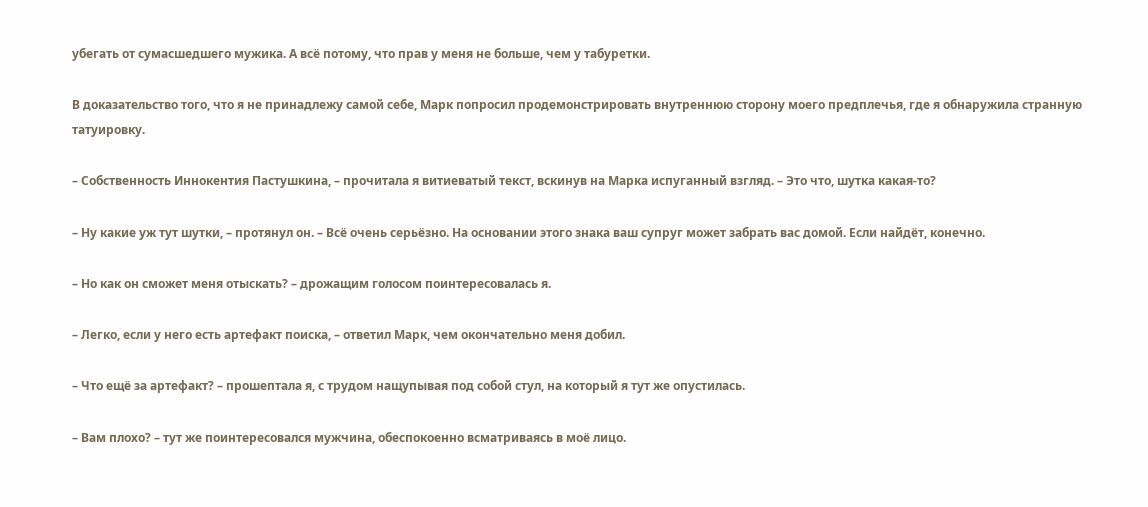убегать от сумасшедшего мужика. А всё потому, что прав у меня не больше, чем у табуретки.

В доказательство того, что я не принадлежу самой себе, Марк попросил продемонстрировать внутреннюю сторону моего предплечья, где я обнаружила странную татуировку.

– Собственность Иннокентия Пастушкина, – прочитала я витиеватый текст, вскинув на Марка испуганный взгляд. – Это что, шутка какая-то?

– Ну какие уж тут шутки, – протянул он. – Всё очень серьёзно. На основании этого знака ваш супруг может забрать вас домой. Если найдёт, конечно.

– Но как он сможет меня отыскать? – дрожащим голосом поинтересовалась я.

– Легко, если у него есть артефакт поиска, – ответил Марк, чем окончательно меня добил.

– Что ещё за артефакт? – прошептала я, с трудом нащупывая под собой стул, на который я тут же опустилась.

– Вам плохо? – тут же поинтересовался мужчина, обеспокоенно всматриваясь в моё лицо.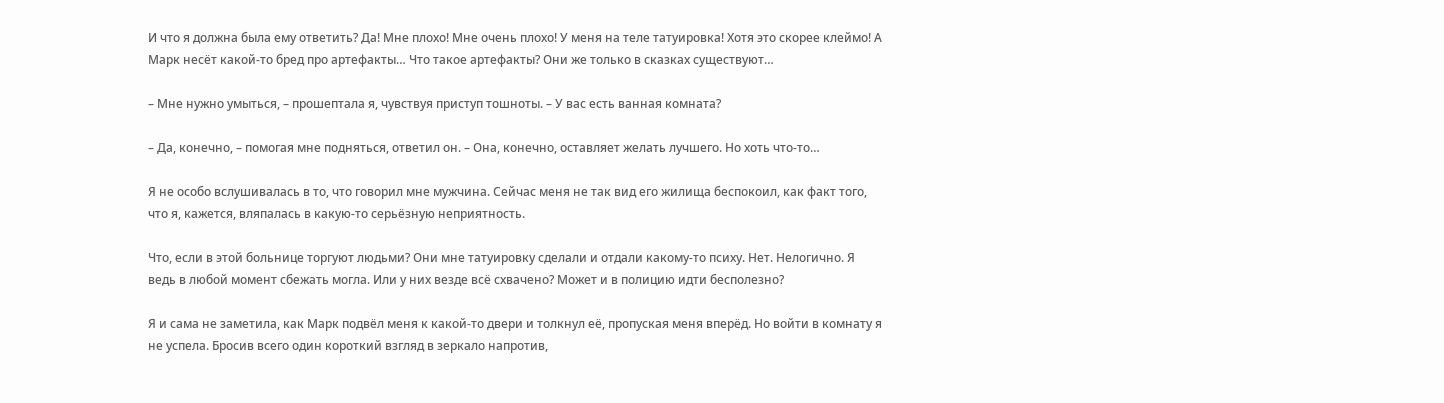И что я должна была ему ответить? Да! Мне плохо! Мне очень плохо! У меня на теле татуировка! Хотя это скорее клеймо! А Марк несёт какой-то бред про артефакты… Что такое артефакты? Они же только в сказках существуют…

– Мне нужно умыться, – прошептала я, чувствуя приступ тошноты. – У вас есть ванная комната?

– Да, конечно, – помогая мне подняться, ответил он. – Она, конечно, оставляет желать лучшего. Но хоть что-то…

Я не особо вслушивалась в то, что говорил мне мужчина. Сейчас меня не так вид его жилища беспокоил, как факт того, что я, кажется, вляпалась в какую-то серьёзную неприятность.

Что, если в этой больнице торгуют людьми? Они мне татуировку сделали и отдали какому-то психу. Нет. Нелогично. Я ведь в любой момент сбежать могла. Или у них везде всё схвачено? Может и в полицию идти бесполезно?

Я и сама не заметила, как Марк подвёл меня к какой-то двери и толкнул её, пропуская меня вперёд. Но войти в комнату я не успела. Бросив всего один короткий взгляд в зеркало напротив,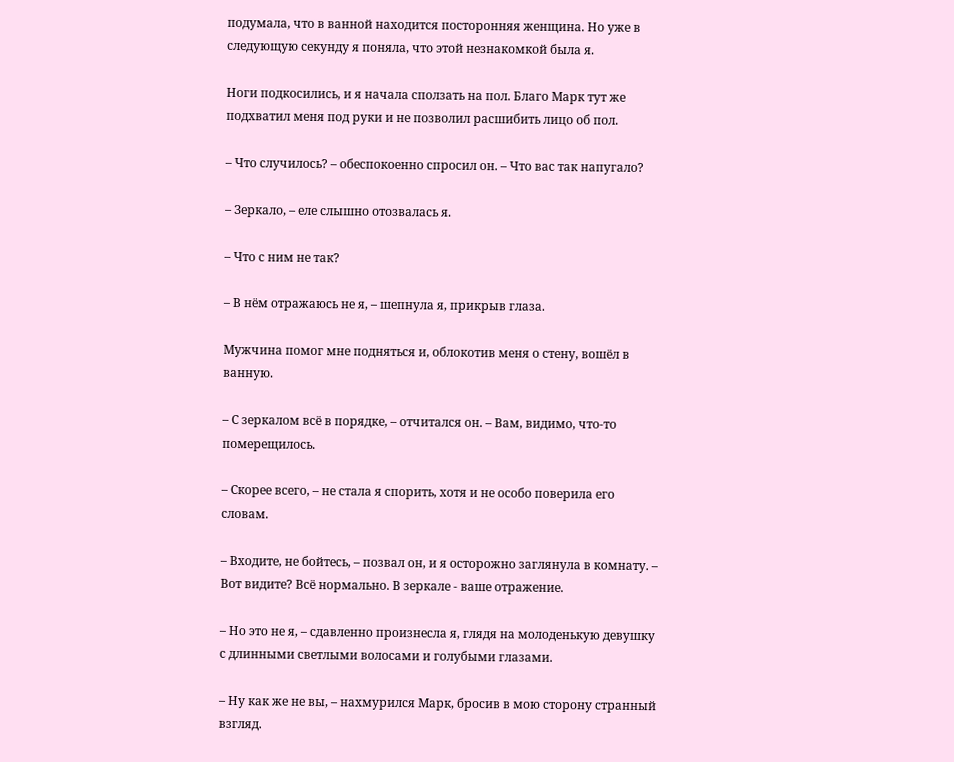подумала, что в ванной находится посторонняя женщина. Но уже в следующую секунду я поняла, что этой незнакомкой была я.

Ноги подкосились, и я начала сползать на пол. Благо Марк тут же подхватил меня под руки и не позволил расшибить лицо об пол.

– Что случилось? – обеспокоенно спросил он. – Что вас так напугало?

– Зеркало, – еле слышно отозвалась я.

– Что с ним не так?

– В нём отражаюсь не я, – шепнула я, прикрыв глаза.

Мужчина помог мне подняться и, облокотив меня о стену, вошёл в ванную.

– С зеркалом всё в порядке, – отчитался он. – Вам, видимо, что-то померещилось.

– Скорее всего, – не стала я спорить, хотя и не особо поверила его словам.

– Входите, не бойтесь, – позвал он, и я осторожно заглянула в комнату. – Вот видите? Всё нормально. В зеркале - ваше отражение.

– Но это не я, – сдавленно произнесла я, глядя на молоденькую девушку с длинными светлыми волосами и голубыми глазами.

– Ну как же не вы, – нахмурился Марк, бросив в мою сторону странный взгляд.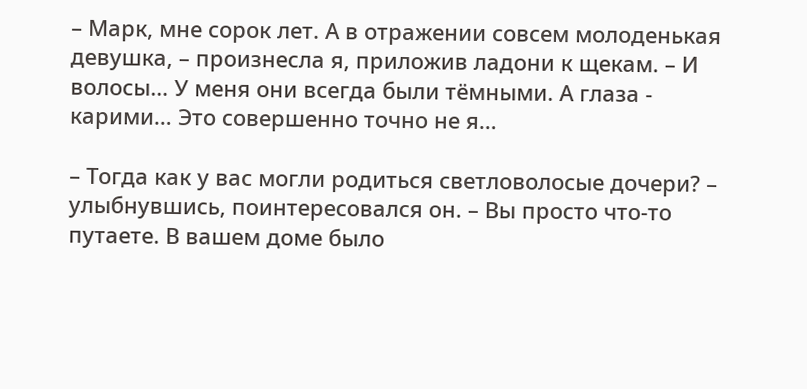– Марк, мне сорок лет. А в отражении совсем молоденькая девушка, – произнесла я, приложив ладони к щекам. – И волосы… У меня они всегда были тёмными. А глаза - карими… Это совершенно точно не я…

– Тогда как у вас могли родиться светловолосые дочери? – улыбнувшись, поинтересовался он. – Вы просто что-то путаете. В вашем доме было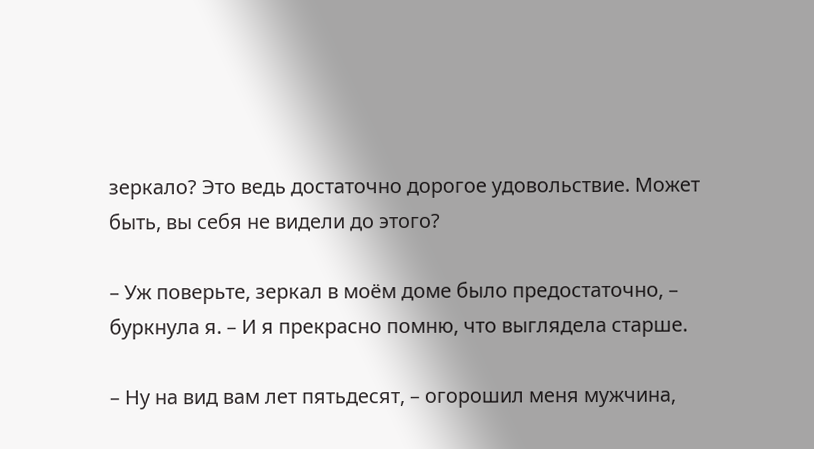зеркало? Это ведь достаточно дорогое удовольствие. Может быть, вы себя не видели до этого?

– Уж поверьте, зеркал в моём доме было предостаточно, – буркнула я. – И я прекрасно помню, что выглядела старше.

– Ну на вид вам лет пятьдесят, – огорошил меня мужчина,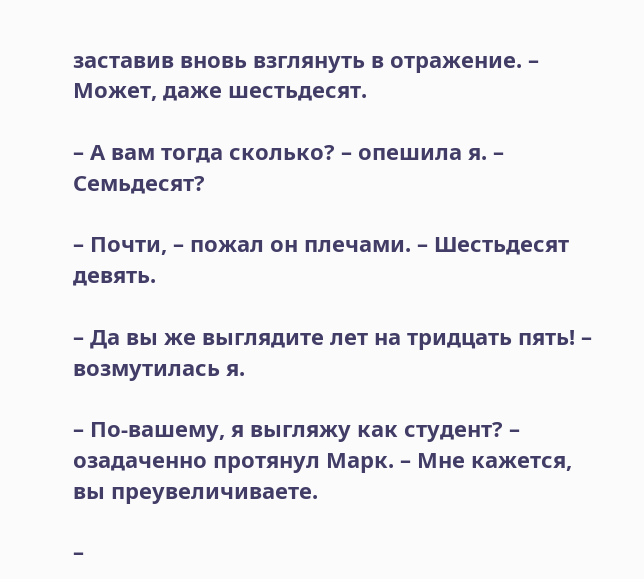заставив вновь взглянуть в отражение. – Может, даже шестьдесят.

– А вам тогда сколько? – опешила я. – Семьдесят?

– Почти, – пожал он плечами. – Шестьдесят девять.

– Да вы же выглядите лет на тридцать пять! – возмутилась я.

– По-вашему, я выгляжу как студент? – озадаченно протянул Марк. – Мне кажется, вы преувеличиваете.

–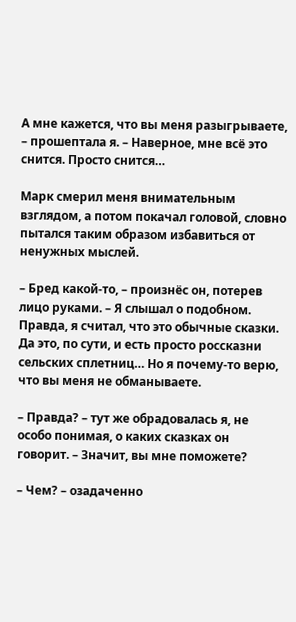А мне кажется, что вы меня разыгрываете, – прошептала я. – Наверное, мне всё это снится. Просто снится…

Марк смерил меня внимательным взглядом, а потом покачал головой, словно пытался таким образом избавиться от ненужных мыслей.

– Бред какой-то, – произнёс он, потерев лицо руками. – Я слышал о подобном. Правда, я считал, что это обычные сказки. Да это, по сути, и есть просто россказни сельских сплетниц… Но я почему-то верю, что вы меня не обманываете.

– Правда? – тут же обрадовалась я, не особо понимая, о каких сказках он говорит. – Значит, вы мне поможете?

– Чем? – озадаченно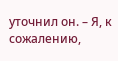уточнил он. – Я, к сожалению,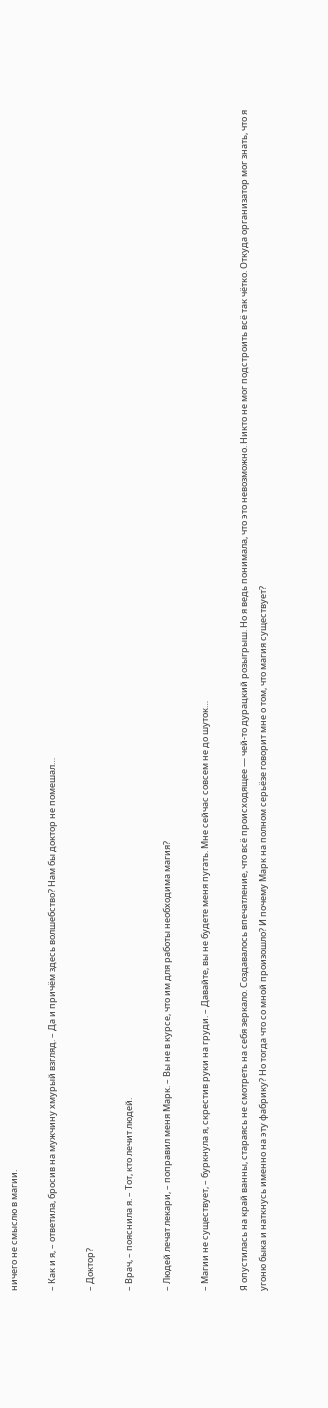ничего не смыслю в магии.

– Как и я, – ответила, бросив на мужчину хмурый взгляд. – Да и причём здесь волшебство? Нам бы доктор не помешал…

– Доктор?

– Врач, – пояснила я. – Тот, кто лечит людей.

– Людей лечат лекари, – поправил меня Марк. – Вы не в курсе, что им для работы необходима магия?

– Магии не существует, – буркнула я, скрестив руки на груди. – Давайте, вы не будете меня пугать. Мне сейчас совсем не до шуток…

Я опустилась на край ванны, стараясь не смотреть на себя зеркало. Создавалось впечатление, что всё происходящее — чей-то дурацкий розыгрыш. Но я ведь понимала, что это невозможно. Никто не мог подстроить всё так чётко. Откуда организатор мог знать, что я угоню быка и наткнусь именно на эту фабрику? Но тогда что со мной произошло? И почему Марк на полном серьёзе говорит мне о том, что магия существует?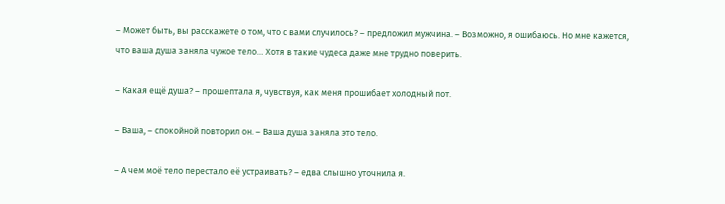– Может быть, вы расскажете о том, что с вами случилось? – предложил мужчина. – Возможно, я ошибаюсь. Но мне кажется, что ваша душа заняла чужое тело… Хотя в такие чудеса даже мне трудно поверить.

– Какая ещё душа? – прошептала я, чувствуя, как меня прошибает холодный пот.

– Ваша, – спокойной повторил он. – Ваша душа заняла это тело.

– А чем моё тело перестало её устраивать? – едва слышно уточнила я.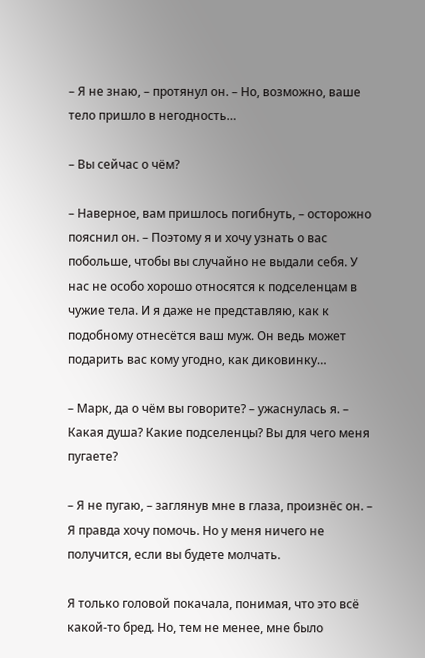– Я не знаю, – протянул он. – Но, возможно, ваше тело пришло в негодность…

– Вы сейчас о чём?

– Наверное, вам пришлось погибнуть, – осторожно пояснил он. – Поэтому я и хочу узнать о вас побольше, чтобы вы случайно не выдали себя. У нас не особо хорошо относятся к подселенцам в чужие тела. И я даже не представляю, как к подобному отнесётся ваш муж. Он ведь может подарить вас кому угодно, как диковинку…

– Марк, да о чём вы говорите? – ужаснулась я. – Какая душа? Какие подселенцы? Вы для чего меня пугаете?

– Я не пугаю, – заглянув мне в глаза, произнёс он. – Я правда хочу помочь. Но у меня ничего не получится, если вы будете молчать.

Я только головой покачала, понимая, что это всё какой-то бред. Но, тем не менее, мне было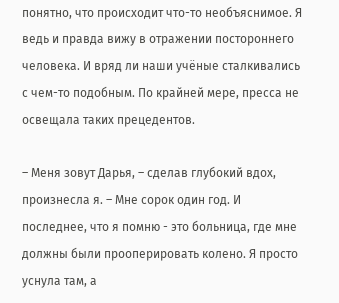понятно, что происходит что-то необъяснимое. Я ведь и правда вижу в отражении постороннего человека. И вряд ли наши учёные сталкивались с чем-то подобным. По крайней мере, пресса не освещала таких прецедентов.

– Меня зовут Дарья, – сделав глубокий вдох, произнесла я. – Мне сорок один год. И последнее, что я помню - это больница, где мне должны были прооперировать колено. Я просто уснула там, а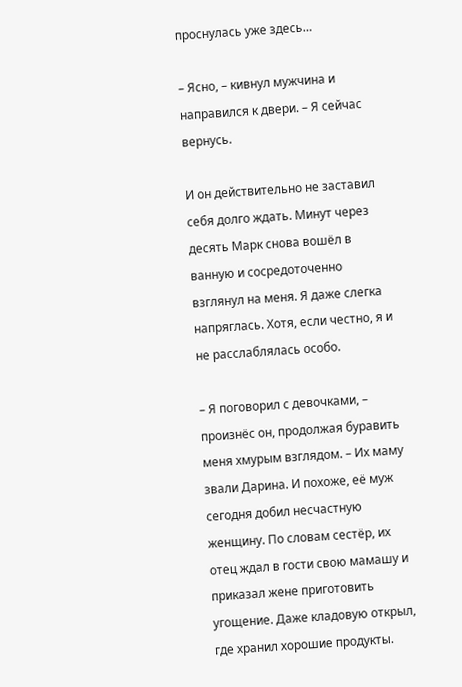проснулась уже здесь…

– Ясно, – кивнул мужчина и направился к двери. – Я сейчас вернусь.

И он действительно не заставил себя долго ждать. Минут через десять Марк снова вошёл в ванную и сосредоточенно взглянул на меня. Я даже слегка напряглась. Хотя, если честно, я и не расслаблялась особо.

– Я поговорил с девочками, – произнёс он, продолжая буравить меня хмурым взглядом. – Их маму звали Дарина. И похоже, её муж сегодня добил несчастную женщину. По словам сестёр, их отец ждал в гости свою мамашу и приказал жене приготовить угощение. Даже кладовую открыл, где хранил хорошие продукты.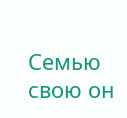Семью свою он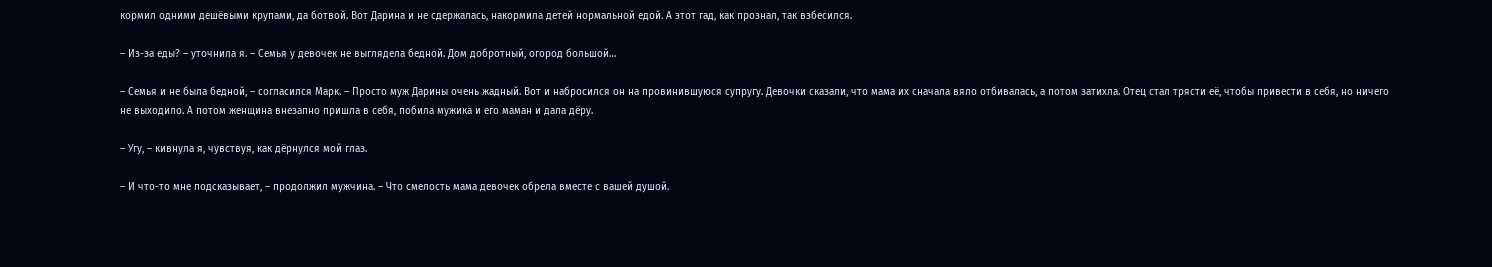кормил одними дешёвыми крупами, да ботвой. Вот Дарина и не сдержалась, накормила детей нормальной едой. А этот гад, как прознал, так взбесился.

– Из-за еды? – уточнила я. – Семья у девочек не выглядела бедной. Дом добротный, огород большой…

– Семья и не была бедной, – согласился Марк. – Просто муж Дарины очень жадный. Вот и набросился он на провинившуюся супругу. Девочки сказали, что мама их сначала вяло отбивалась, а потом затихла. Отец стал трясти её, чтобы привести в себя, но ничего не выходило. А потом женщина внезапно пришла в себя, побила мужика и его маман и дала дёру.

– Угу, – кивнула я, чувствуя, как дёрнулся мой глаз.

– И что-то мне подсказывает, – продолжил мужчина. – Что смелость мама девочек обрела вместе с вашей душой.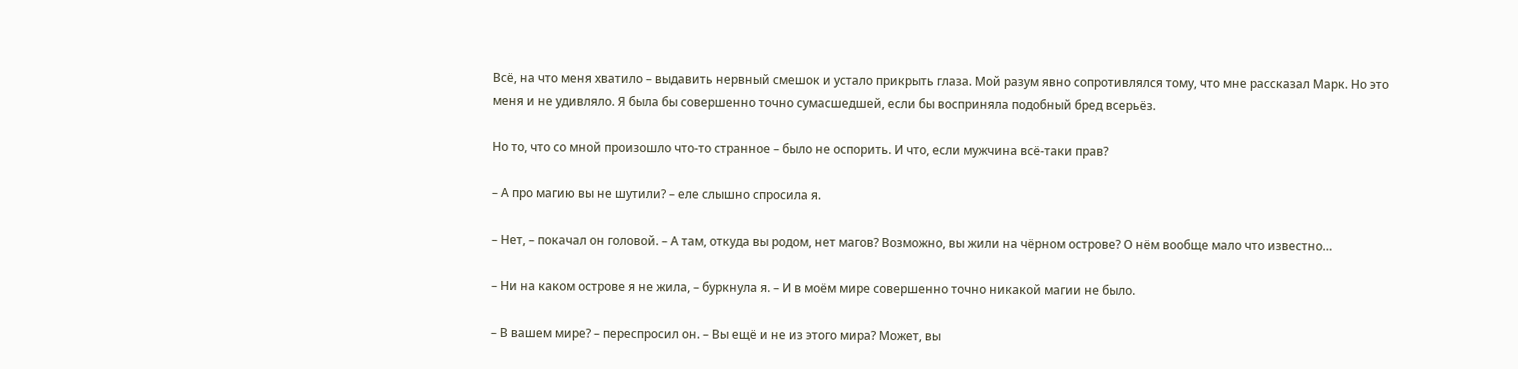Всё, на что меня хватило – выдавить нервный смешок и устало прикрыть глаза. Мой разум явно сопротивлялся тому, что мне рассказал Марк. Но это меня и не удивляло. Я была бы совершенно точно сумасшедшей, если бы восприняла подобный бред всерьёз.

Но то, что со мной произошло что-то странное – было не оспорить. И что, если мужчина всё-таки прав?

– А про магию вы не шутили? – еле слышно спросила я.

– Нет, – покачал он головой. – А там, откуда вы родом, нет магов? Возможно, вы жили на чёрном острове? О нём вообще мало что известно…

– Ни на каком острове я не жила, – буркнула я. – И в моём мире совершенно точно никакой магии не было.

– В вашем мире? – переспросил он. – Вы ещё и не из этого мира? Может, вы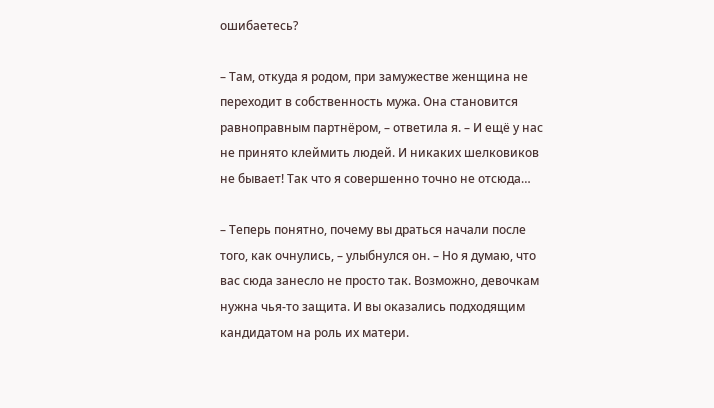ошибаетесь?

– Там, откуда я родом, при замужестве женщина не переходит в собственность мужа. Она становится равноправным партнёром, – ответила я. – И ещё у нас не принято клеймить людей. И никаких шелковиков не бывает! Так что я совершенно точно не отсюда…

– Теперь понятно, почему вы драться начали после того, как очнулись, – улыбнулся он. – Но я думаю, что вас сюда занесло не просто так. Возможно, девочкам нужна чья-то защита. И вы оказались подходящим кандидатом на роль их матери.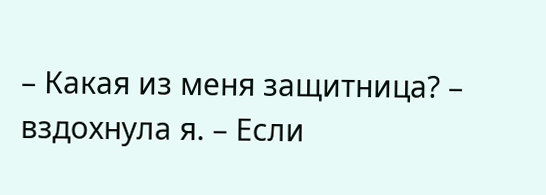– Какая из меня защитница? – вздохнула я. – Если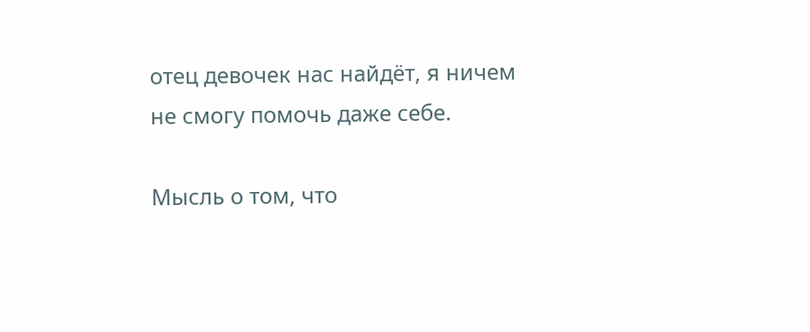отец девочек нас найдёт, я ничем не смогу помочь даже себе.

Мысль о том, что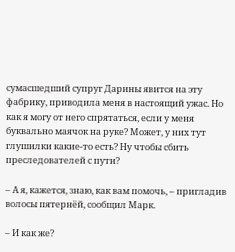сумасшедший супруг Дарины явится на эту фабрику, приводила меня в настоящий ужас. Но как я могу от него спрятаться, если у меня буквально маячок на руке? Может, у них тут глушилки какие-то есть? Ну чтобы сбить преследователей с пути?

– А я, кажется, знаю, как вам помочь, – пригладив волосы пятернёй, сообщил Марк.

– И как же?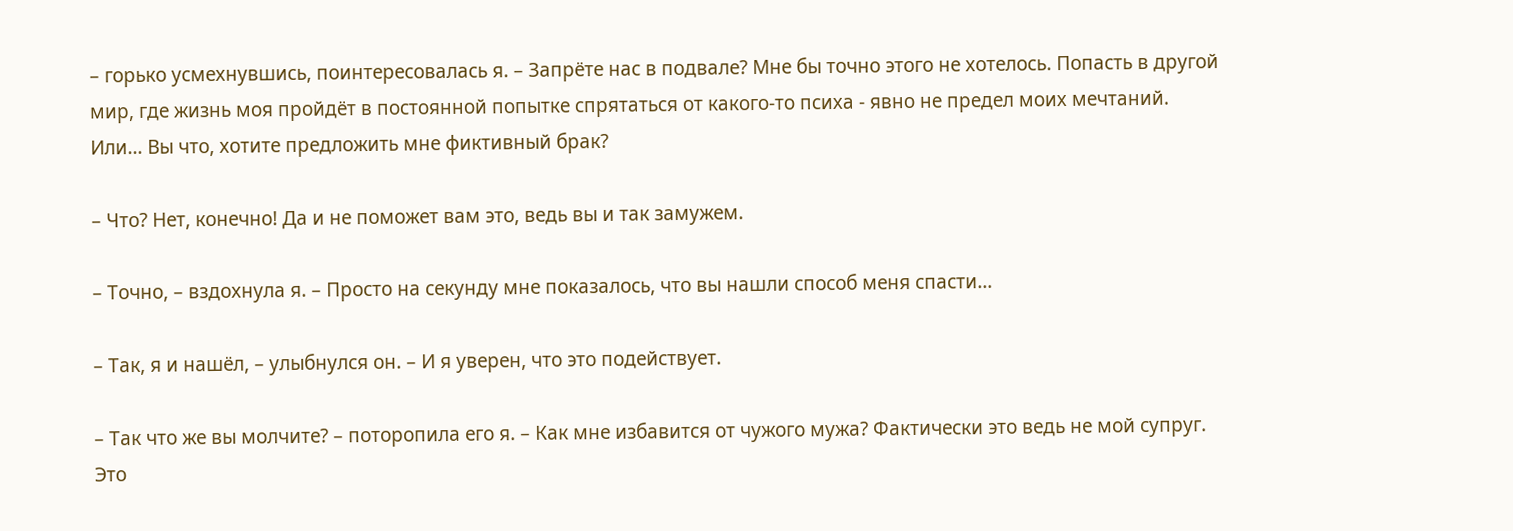– горько усмехнувшись, поинтересовалась я. – Запрёте нас в подвале? Мне бы точно этого не хотелось. Попасть в другой мир, где жизнь моя пройдёт в постоянной попытке спрятаться от какого-то психа - явно не предел моих мечтаний. Или… Вы что, хотите предложить мне фиктивный брак?

– Что? Нет, конечно! Да и не поможет вам это, ведь вы и так замужем.

– Точно, – вздохнула я. – Просто на секунду мне показалось, что вы нашли способ меня спасти…

– Так, я и нашёл, – улыбнулся он. – И я уверен, что это подействует.

– Так что же вы молчите? – поторопила его я. – Как мне избавится от чужого мужа? Фактически это ведь не мой супруг. Это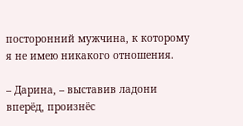посторонний мужчина, к которому я не имею никакого отношения.

– Дарина, – выставив ладони вперёд, произнёс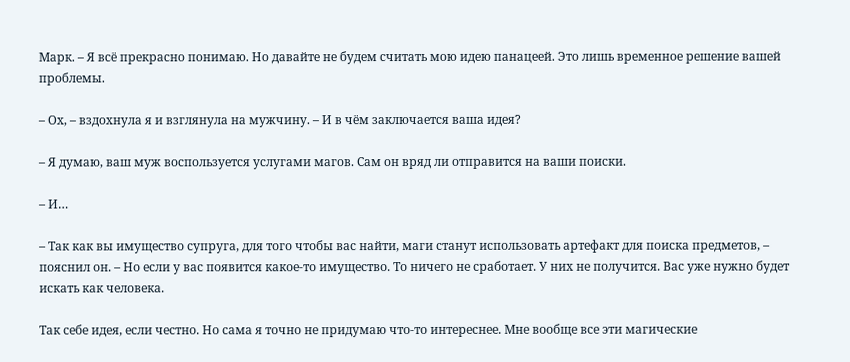Марк. – Я всё прекрасно понимаю. Но давайте не будем считать мою идею панацеей. Это лишь временное решение вашей проблемы.

– Ох, – вздохнула я и взглянула на мужчину. – И в чём заключается ваша идея?

– Я думаю, ваш муж воспользуется услугами магов. Сам он вряд ли отправится на ваши поиски.

– И…

– Так как вы имущество супруга, для того чтобы вас найти, маги станут использовать артефакт для поиска предметов, – пояснил он. – Но если у вас появится какое-то имущество. То ничего не сработает. У них не получится. Вас уже нужно будет искать как человека.

Так себе идея, если честно. Но сама я точно не придумаю что-то интереснее. Мне вообще все эти магические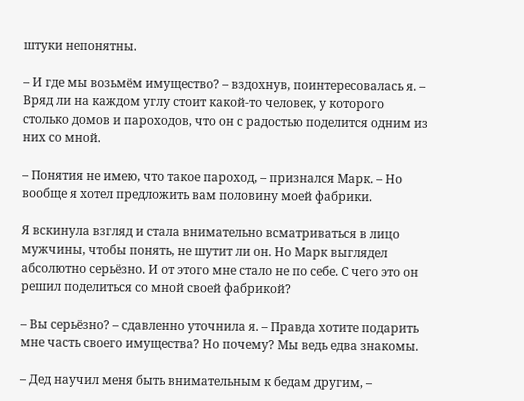штуки непонятны.

– И где мы возьмём имущество? – вздохнув, поинтересовалась я. – Вряд ли на каждом углу стоит какой-то человек, у которого столько домов и пароходов, что он с радостью поделится одним из них со мной.

– Понятия не имею, что такое пароход, – признался Марк. – Но вообще я хотел предложить вам половину моей фабрики.

Я вскинула взгляд и стала внимательно всматриваться в лицо мужчины, чтобы понять, не шутит ли он. Но Марк выглядел абсолютно серьёзно. И от этого мне стало не по себе. С чего это он решил поделиться со мной своей фабрикой?

– Вы серьёзно? – сдавленно уточнила я. – Правда хотите подарить мне часть своего имущества? Но почему? Мы ведь едва знакомы.

– Дед научил меня быть внимательным к бедам другим, –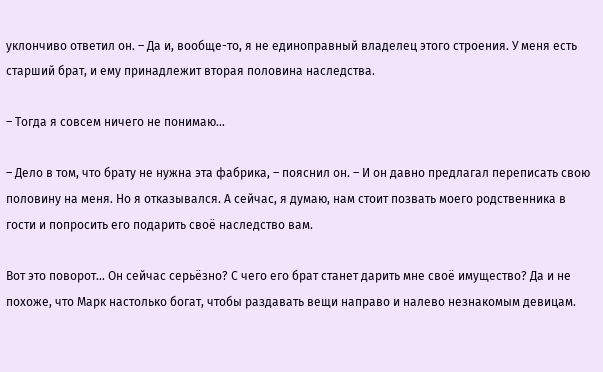уклончиво ответил он. – Да и, вообще-то, я не единоправный владелец этого строения. У меня есть старший брат, и ему принадлежит вторая половина наследства.

– Тогда я совсем ничего не понимаю…

– Дело в том, что брату не нужна эта фабрика, – пояснил он. – И он давно предлагал переписать свою половину на меня. Но я отказывался. А сейчас, я думаю, нам стоит позвать моего родственника в гости и попросить его подарить своё наследство вам.

Вот это поворот… Он сейчас серьёзно? С чего его брат станет дарить мне своё имущество? Да и не похоже, что Марк настолько богат, чтобы раздавать вещи направо и налево незнакомым девицам.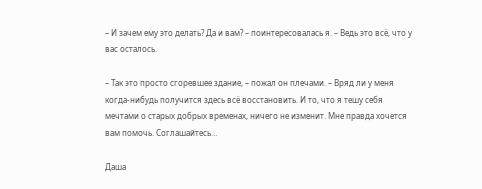– И зачем ему это делать? Да и вам? – поинтересовалась я. – Ведь это всё, что у вас осталось.

– Так это просто сгоревшее здание, – пожал он плечами. – Вряд ли у меня когда-нибудь получится здесь всё восстановить. И то, что я тешу себя мечтами о старых добрых временах, ничего не изменит. Мне правда хочется вам помочь. Соглашайтесь…

Даша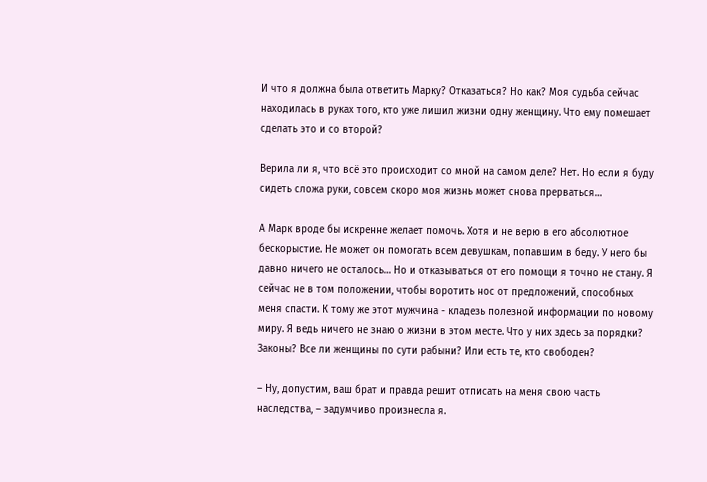И что я должна была ответить Марку? Отказаться? Но как? Моя судьба сейчас находилась в руках того, кто уже лишил жизни одну женщину. Что ему помешает сделать это и со второй?

Верила ли я, что всё это происходит со мной на самом деле? Нет. Но если я буду сидеть сложа руки, совсем скоро моя жизнь может снова прерваться…

А Марк вроде бы искренне желает помочь. Хотя и не верю в его абсолютное бескорыстие. Не может он помогать всем девушкам, попавшим в беду. У него бы давно ничего не осталось… Но и отказываться от его помощи я точно не стану. Я сейчас не в том положении, чтобы воротить нос от предложений, способных меня спасти. К тому же этот мужчина - кладезь полезной информации по новому миру. Я ведь ничего не знаю о жизни в этом месте. Что у них здесь за порядки? Законы? Все ли женщины по сути рабыни? Или есть те, кто свободен?

– Ну, допустим, ваш брат и правда решит отписать на меня свою часть наследства, – задумчиво произнесла я.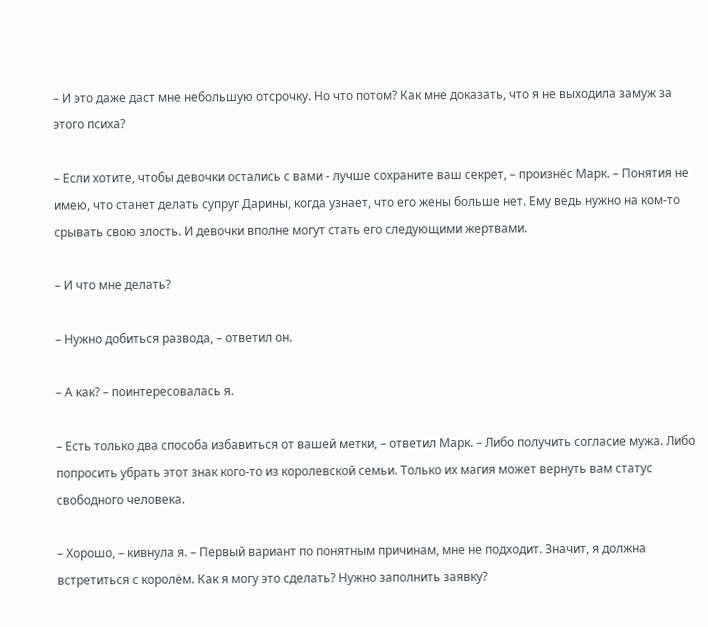– И это даже даст мне небольшую отсрочку. Но что потом? Как мне доказать, что я не выходила замуж за этого психа?

– Если хотите, чтобы девочки остались с вами - лучше сохраните ваш секрет, – произнёс Марк. – Понятия не имею, что станет делать супруг Дарины, когда узнает, что его жены больше нет. Ему ведь нужно на ком-то срывать свою злость. И девочки вполне могут стать его следующими жертвами.

– И что мне делать?

– Нужно добиться развода, – ответил он.

– А как? – поинтересовалась я.

– Есть только два способа избавиться от вашей метки, – ответил Марк. – Либо получить согласие мужа. Либо попросить убрать этот знак кого-то из королевской семьи. Только их магия может вернуть вам статус свободного человека.

– Хорошо, – кивнула я. – Первый вариант по понятным причинам, мне не подходит. Значит, я должна встретиться с королём. Как я могу это сделать? Нужно заполнить заявку?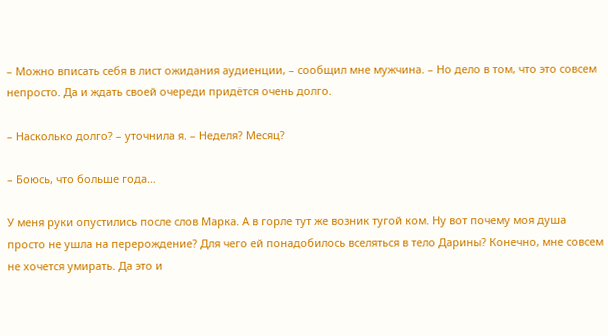– Можно вписать себя в лист ожидания аудиенции, – сообщил мне мужчина. – Но дело в том, что это совсем непросто. Да и ждать своей очереди придётся очень долго.

– Насколько долго? – уточнила я. – Неделя? Месяц?

– Боюсь, что больше года…

У меня руки опустились после слов Марка. А в горле тут же возник тугой ком. Ну вот почему моя душа просто не ушла на перерождение? Для чего ей понадобилось вселяться в тело Дарины? Конечно, мне совсем не хочется умирать. Да это и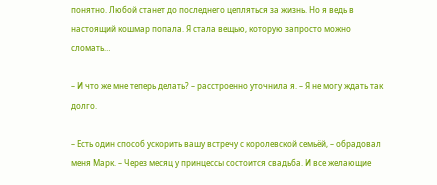понятно. Любой станет до последнего цепляться за жизнь. Но я ведь в настоящий кошмар попала. Я стала вещью, которую запросто можно сломать…

– И что же мне теперь делать? – расстроенно уточнила я. – Я не могу ждать так долго.

– Есть один способ ускорить вашу встречу с королевской семьёй, – обрадовал меня Марк. – Через месяц у принцессы состоится свадьба. И все желающие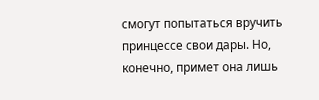смогут попытаться вручить принцессе свои дары. Но, конечно, примет она лишь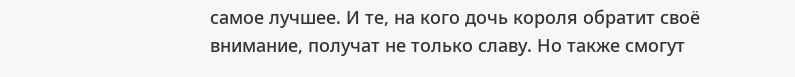самое лучшее. И те, на кого дочь короля обратит своё внимание, получат не только славу. Но также смогут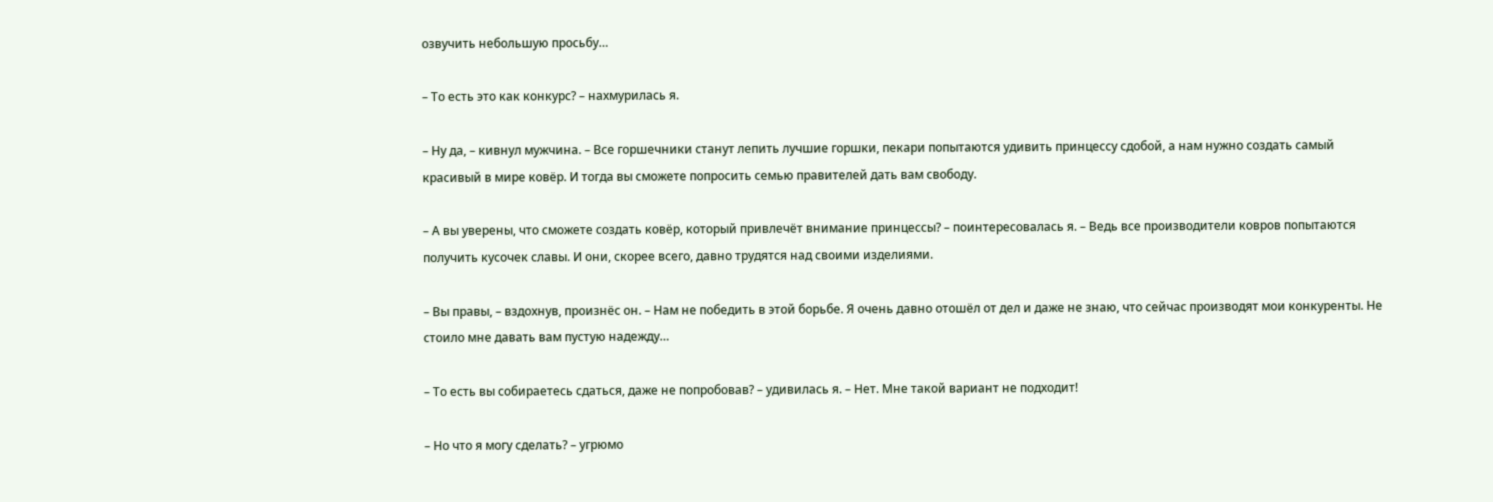озвучить небольшую просьбу…

– То есть это как конкурс? – нахмурилась я.

– Ну да, – кивнул мужчина. – Все горшечники станут лепить лучшие горшки, пекари попытаются удивить принцессу сдобой, а нам нужно создать самый красивый в мире ковёр. И тогда вы сможете попросить семью правителей дать вам свободу.

– А вы уверены, что сможете создать ковёр, который привлечёт внимание принцессы? – поинтересовалась я. – Ведь все производители ковров попытаются получить кусочек славы. И они, скорее всего, давно трудятся над своими изделиями.

– Вы правы, – вздохнув, произнёс он. – Нам не победить в этой борьбе. Я очень давно отошёл от дел и даже не знаю, что сейчас производят мои конкуренты. Не стоило мне давать вам пустую надежду…

– То есть вы собираетесь сдаться, даже не попробовав? – удивилась я. – Нет. Мне такой вариант не подходит!

– Но что я могу сделать? – угрюмо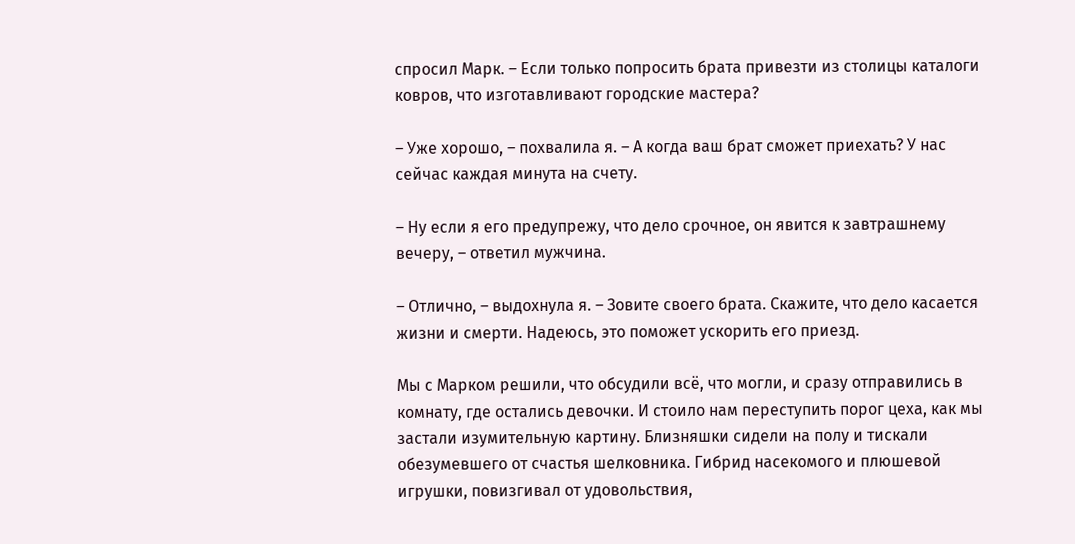спросил Марк. – Если только попросить брата привезти из столицы каталоги ковров, что изготавливают городские мастера?

– Уже хорошо, – похвалила я. – А когда ваш брат сможет приехать? У нас сейчас каждая минута на счету.

– Ну если я его предупрежу, что дело срочное, он явится к завтрашнему вечеру, – ответил мужчина.

– Отлично, – выдохнула я. – Зовите своего брата. Скажите, что дело касается жизни и смерти. Надеюсь, это поможет ускорить его приезд.

Мы с Марком решили, что обсудили всё, что могли, и сразу отправились в комнату, где остались девочки. И стоило нам переступить порог цеха, как мы застали изумительную картину. Близняшки сидели на полу и тискали обезумевшего от счастья шелковника. Гибрид насекомого и плюшевой игрушки, повизгивал от удовольствия,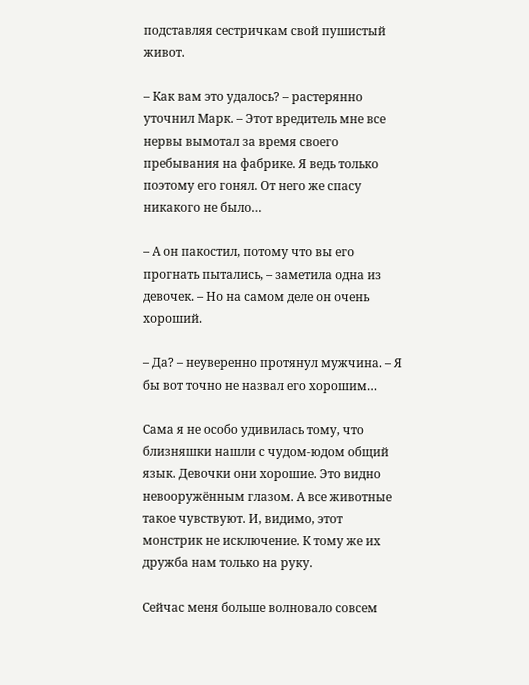подставляя сестричкам свой пушистый живот.

– Как вам это удалось? – растерянно уточнил Марк. – Этот вредитель мне все нервы вымотал за время своего пребывания на фабрике. Я ведь только поэтому его гонял. От него же спасу никакого не было…

– А он пакостил, потому что вы его прогнать пытались, – заметила одна из девочек. – Но на самом деле он очень хороший.

– Да? – неуверенно протянул мужчина. – Я бы вот точно не назвал его хорошим…

Сама я не особо удивилась тому, что близняшки нашли с чудом-юдом общий язык. Девочки они хорошие. Это видно невооружённым глазом. А все животные такое чувствуют. И, видимо, этот монстрик не исключение. К тому же их дружба нам только на руку.

Сейчас меня больше волновало совсем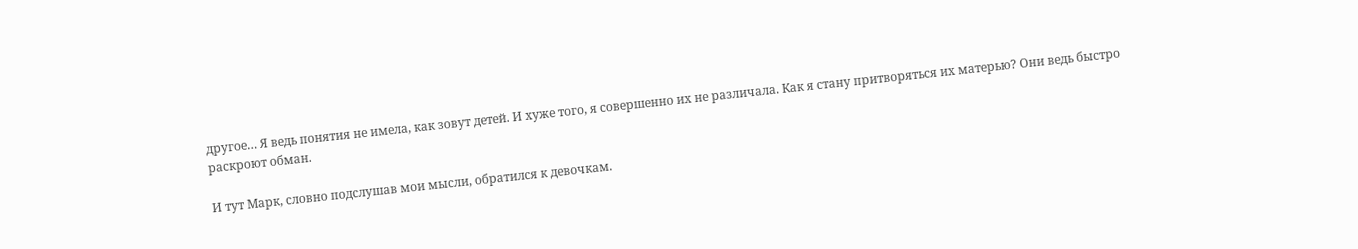другое… Я ведь понятия не имела, как зовут детей. И хуже того, я совершенно их не различала. Как я стану притворяться их матерью? Они ведь быстро раскроют обман.

И тут Марк, словно подслушав мои мысли, обратился к девочкам.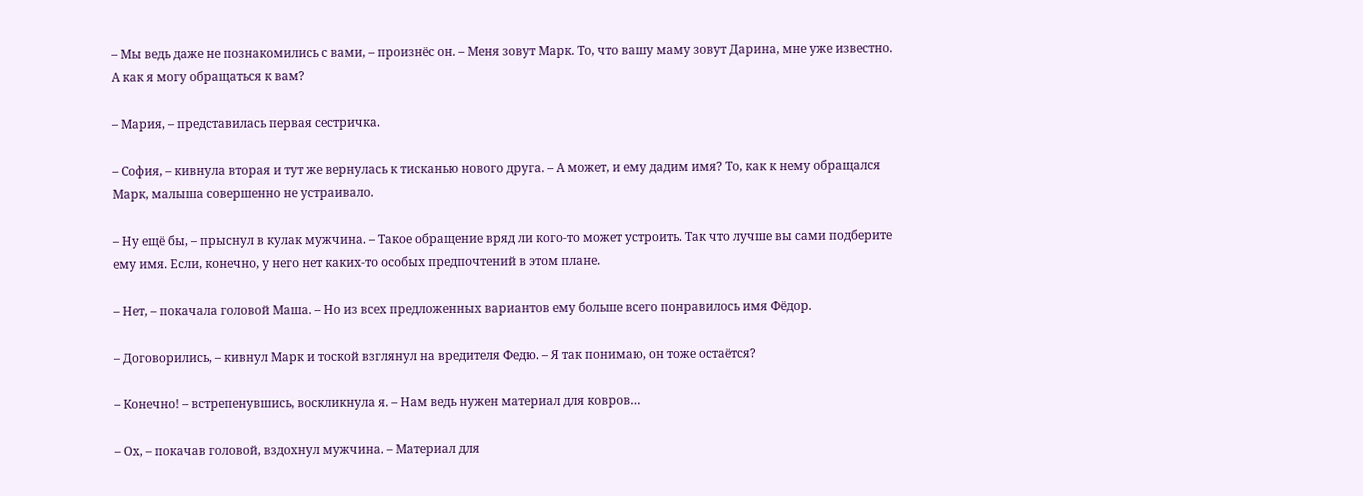– Мы ведь даже не познакомились с вами, – произнёс он. – Меня зовут Марк. То, что вашу маму зовут Дарина, мне уже известно. А как я могу обращаться к вам?

– Мария, – представилась первая сестричка.

– София, – кивнула вторая и тут же вернулась к тисканью нового друга. – А может, и ему дадим имя? То, как к нему обращался Марк, малыша совершенно не устраивало.

– Ну ещё бы, – прыснул в кулак мужчина. – Такое обращение вряд ли кого-то может устроить. Так что лучше вы сами подберите ему имя. Если, конечно, у него нет каких-то особых предпочтений в этом плане.

– Нет, – покачала головой Маша. – Но из всех предложенных вариантов ему больше всего понравилось имя Фёдор.

– Договорились, – кивнул Марк и тоской взглянул на вредителя Федю. – Я так понимаю, он тоже остаётся?

– Конечно! – встрепенувшись, воскликнула я. – Нам ведь нужен материал для ковров…

– Ох, – покачав головой, вздохнул мужчина. – Материал для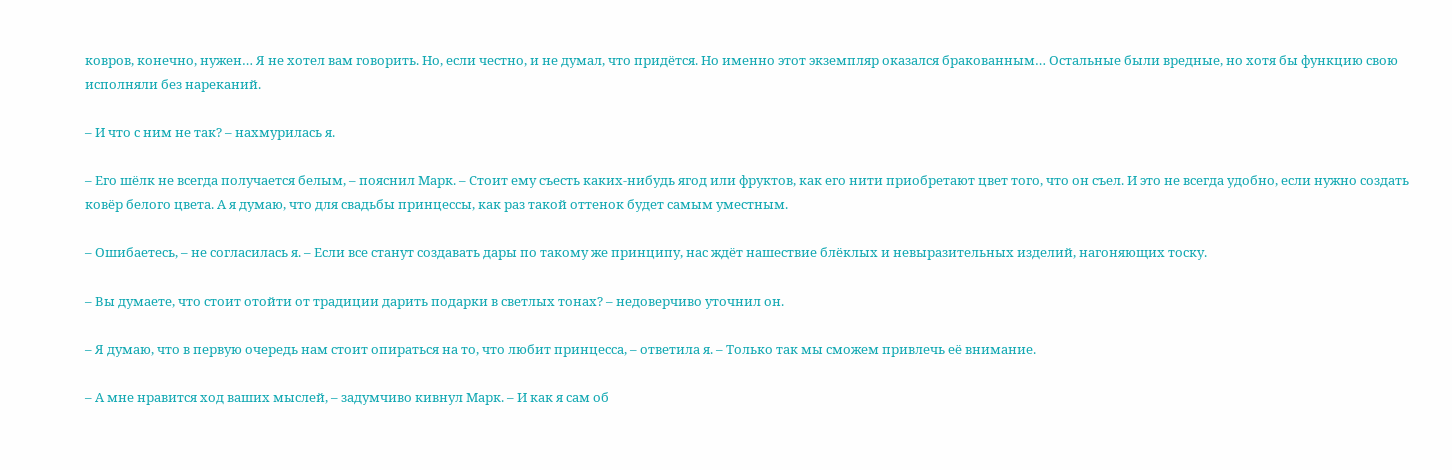ковров, конечно, нужен… Я не хотел вам говорить. Но, если честно, и не думал, что придётся. Но именно этот экземпляр оказался бракованным… Остальные были вредные, но хотя бы функцию свою исполняли без нареканий.

– И что с ним не так? – нахмурилась я.

– Его шёлк не всегда получается белым, – пояснил Марк. – Стоит ему съесть каких-нибудь ягод или фруктов, как его нити приобретают цвет того, что он съел. И это не всегда удобно, если нужно создать ковёр белого цвета. А я думаю, что для свадьбы принцессы, как раз такой оттенок будет самым уместным.

– Ошибаетесь, – не согласилась я. – Если все станут создавать дары по такому же принципу, нас ждёт нашествие блёклых и невыразительных изделий, нагоняющих тоску.

– Вы думаете, что стоит отойти от традиции дарить подарки в светлых тонах? – недоверчиво уточнил он.

– Я думаю, что в первую очередь нам стоит опираться на то, что любит принцесса, – ответила я. – Только так мы сможем привлечь её внимание.

– А мне нравится ход ваших мыслей, – задумчиво кивнул Марк. – И как я сам об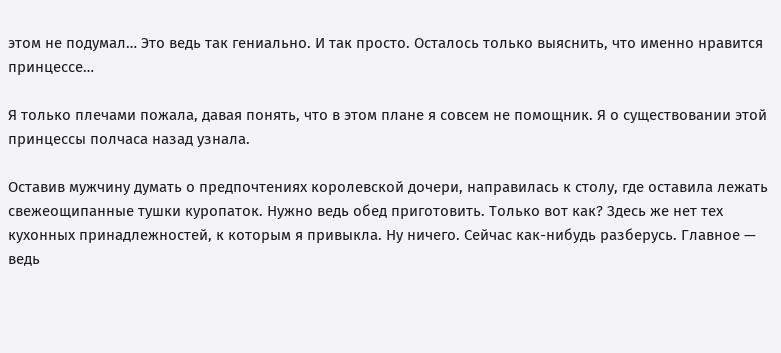этом не подумал… Это ведь так гениально. И так просто. Осталось только выяснить, что именно нравится принцессе…

Я только плечами пожала, давая понять, что в этом плане я совсем не помощник. Я о существовании этой принцессы полчаса назад узнала.

Оставив мужчину думать о предпочтениях королевской дочери, направилась к столу, где оставила лежать свежеощипанные тушки куропаток. Нужно ведь обед приготовить. Только вот как? Здесь же нет тех кухонных принадлежностей, к которым я привыкла. Ну ничего. Сейчас как-нибудь разберусь. Главное — ведь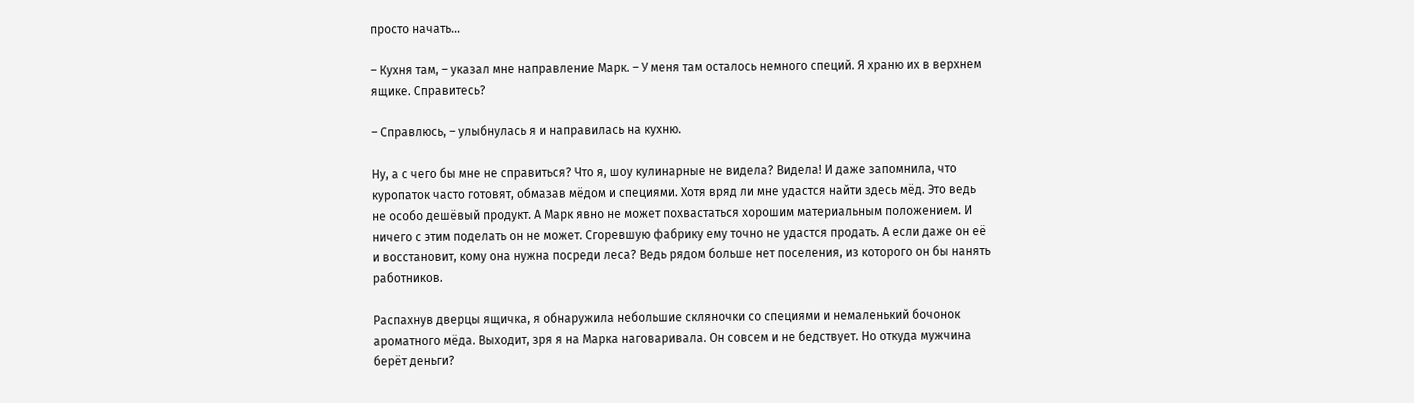просто начать…

– Кухня там, – указал мне направление Марк. – У меня там осталось немного специй. Я храню их в верхнем ящике. Справитесь?

– Справлюсь, – улыбнулась я и направилась на кухню.

Ну, а с чего бы мне не справиться? Что я, шоу кулинарные не видела? Видела! И даже запомнила, что куропаток часто готовят, обмазав мёдом и специями. Хотя вряд ли мне удастся найти здесь мёд. Это ведь не особо дешёвый продукт. А Марк явно не может похвастаться хорошим материальным положением. И ничего с этим поделать он не может. Сгоревшую фабрику ему точно не удастся продать. А если даже он её и восстановит, кому она нужна посреди леса? Ведь рядом больше нет поселения, из которого он бы нанять работников.

Распахнув дверцы ящичка, я обнаружила небольшие скляночки со специями и немаленький бочонок ароматного мёда. Выходит, зря я на Марка наговаривала. Он совсем и не бедствует. Но откуда мужчина берёт деньги?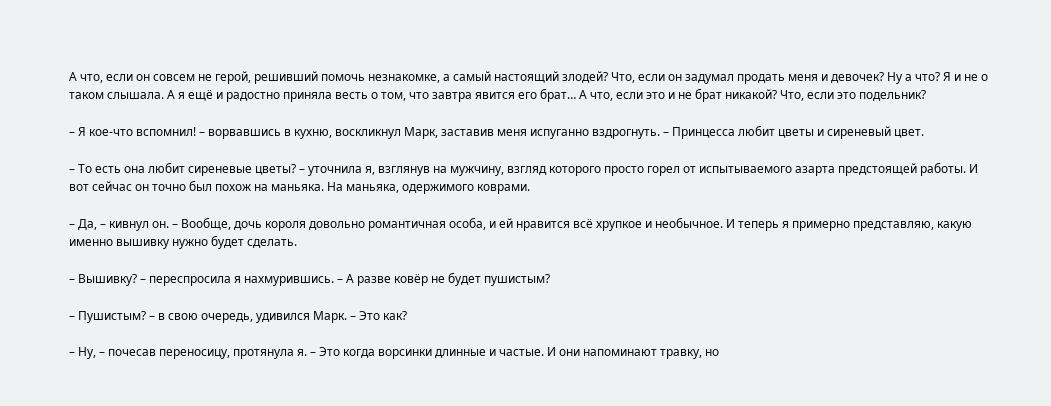А что, если он совсем не герой, решивший помочь незнакомке, а самый настоящий злодей? Что, если он задумал продать меня и девочек? Ну а что? Я и не о таком слышала. А я ещё и радостно приняла весть о том, что завтра явится его брат… А что, если это и не брат никакой? Что, если это подельник?

– Я кое-что вспомнил! – ворвавшись в кухню, воскликнул Марк, заставив меня испуганно вздрогнуть. – Принцесса любит цветы и сиреневый цвет.

– То есть она любит сиреневые цветы? – уточнила я, взглянув на мужчину, взгляд которого просто горел от испытываемого азарта предстоящей работы. И вот сейчас он точно был похож на маньяка. На маньяка, одержимого коврами.

– Да, – кивнул он. – Вообще, дочь короля довольно романтичная особа, и ей нравится всё хрупкое и необычное. И теперь я примерно представляю, какую именно вышивку нужно будет сделать.

– Вышивку? – переспросила я нахмурившись. – А разве ковёр не будет пушистым?

– Пушистым? – в свою очередь, удивился Марк. – Это как?

– Ну, – почесав переносицу, протянула я. – Это когда ворсинки длинные и частые. И они напоминают травку, но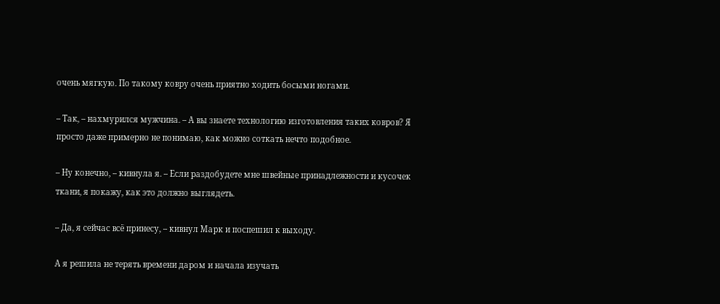очень мягкую. По такому ковру очень приятно ходить босыми ногами.

– Так, – нахмурился мужчина. – А вы знаете технологию изготовления таких ковров? Я просто даже примерно не понимаю, как можно соткать нечто подобное.

– Ну конечно, – кивнула я. – Если раздобудете мне швейные принадлежности и кусочек ткани, я покажу, как это должно выглядеть.

– Да, я сейчас всё принесу, – кивнул Марк и поспешил к выходу.

А я решила не терять времени даром и начала изучать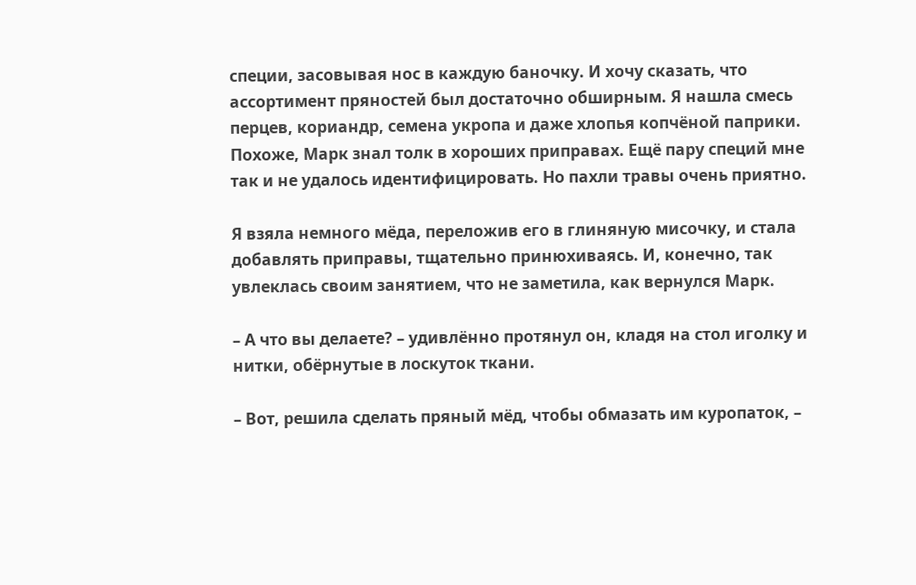специи, засовывая нос в каждую баночку. И хочу сказать, что ассортимент пряностей был достаточно обширным. Я нашла смесь перцев, кориандр, семена укропа и даже хлопья копчёной паприки. Похоже, Марк знал толк в хороших приправах. Ещё пару специй мне так и не удалось идентифицировать. Но пахли травы очень приятно.

Я взяла немного мёда, переложив его в глиняную мисочку, и стала добавлять приправы, тщательно принюхиваясь. И, конечно, так увлеклась своим занятием, что не заметила, как вернулся Марк.

– А что вы делаете? – удивлённо протянул он, кладя на стол иголку и нитки, обёрнутые в лоскуток ткани.

– Вот, решила сделать пряный мёд, чтобы обмазать им куропаток, –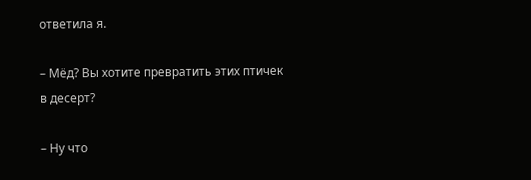ответила я.

– Мёд? Вы хотите превратить этих птичек в десерт?

– Ну что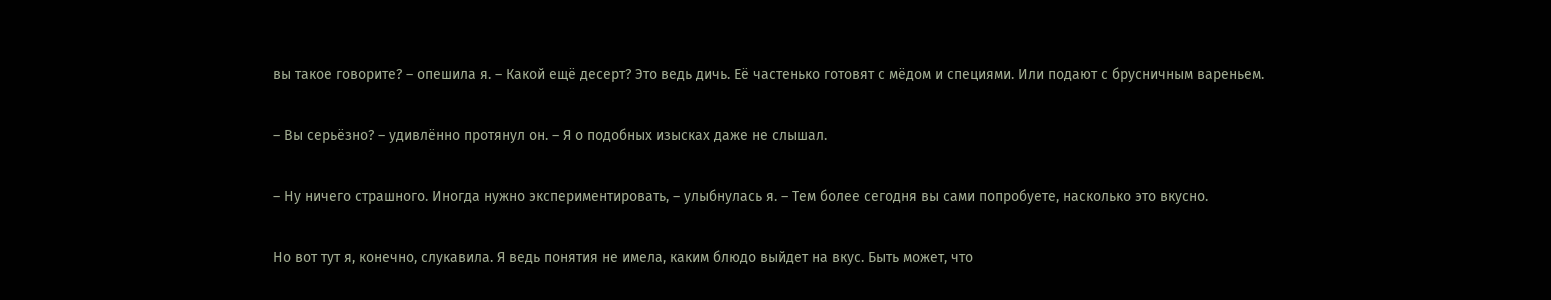вы такое говорите? – опешила я. – Какой ещё десерт? Это ведь дичь. Её частенько готовят с мёдом и специями. Или подают с брусничным вареньем.

– Вы серьёзно? – удивлённо протянул он. – Я о подобных изысках даже не слышал.

– Ну ничего страшного. Иногда нужно экспериментировать, – улыбнулась я. – Тем более сегодня вы сами попробуете, насколько это вкусно.

Но вот тут я, конечно, слукавила. Я ведь понятия не имела, каким блюдо выйдет на вкус. Быть может, что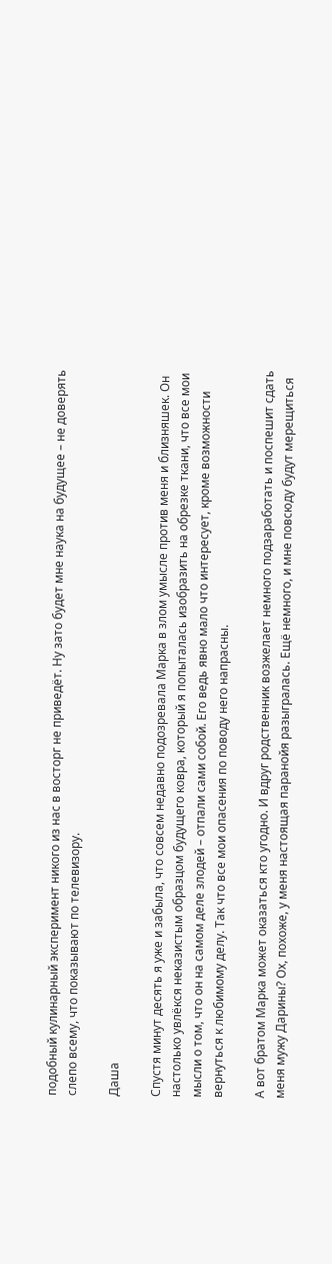подобный кулинарный эксперимент никого из нас в восторг не приведёт. Ну зато будет мне наука на будущее – не доверять слепо всему, что показывают по телевизору.

Даша

Спустя минут десять я уже и забыла, что совсем недавно подозревала Марка в злом умысле против меня и близняшек. Он настолько увлёкся неказистым образцом будущего ковра, который я попыталась изобразить на обрезке ткани, что все мои мысли о том, что он на самом деле злодей – отпали сами собой. Его ведь явно мало что интересует, кроме возможности вернуться к любимому делу. Так что все мои опасения по поводу него напрасны.

А вот братом Марка может оказаться кто угодно. И вдруг родственник возжелает немного подзаработать и поспешит сдать меня мужу Дарины? Ох, похоже, у меня настоящая паранойя разыгралась. Ещё немного, и мне повсюду будут мерещиться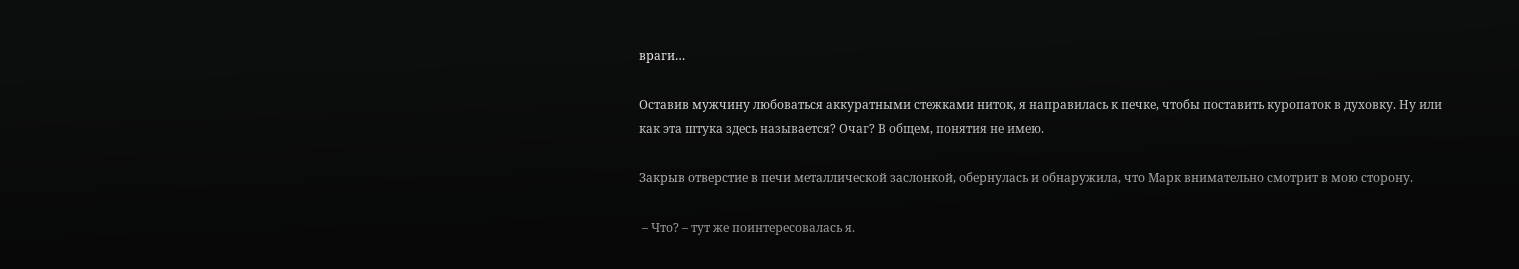враги…

Оставив мужчину любоваться аккуратными стежками ниток, я направилась к печке, чтобы поставить куропаток в духовку. Ну или как эта штука здесь называется? Очаг? В общем, понятия не имею.

Закрыв отверстие в печи металлической заслонкой, обернулась и обнаружила, что Марк внимательно смотрит в мою сторону.

 – Что? – тут же поинтересовалась я.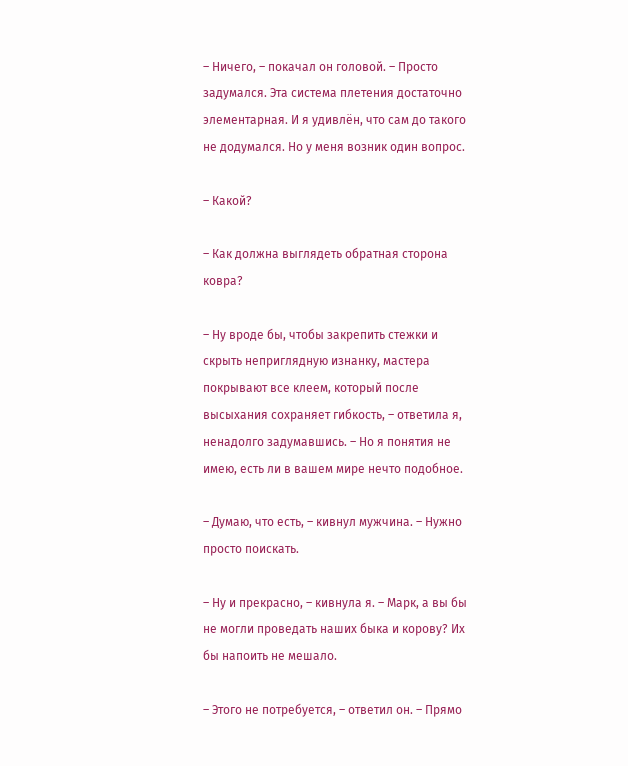– Ничего, – покачал он головой. – Просто задумался. Эта система плетения достаточно элементарная. И я удивлён, что сам до такого не додумался. Но у меня возник один вопрос.

– Какой?

– Как должна выглядеть обратная сторона ковра?

– Ну вроде бы, чтобы закрепить стежки и скрыть неприглядную изнанку, мастера покрывают все клеем, который после высыхания сохраняет гибкость, – ответила я, ненадолго задумавшись. – Но я понятия не имею, есть ли в вашем мире нечто подобное.

– Думаю, что есть, – кивнул мужчина. – Нужно просто поискать.

– Ну и прекрасно, – кивнула я. – Марк, а вы бы не могли проведать наших быка и корову? Их бы напоить не мешало.

– Этого не потребуется, – ответил он. – Прямо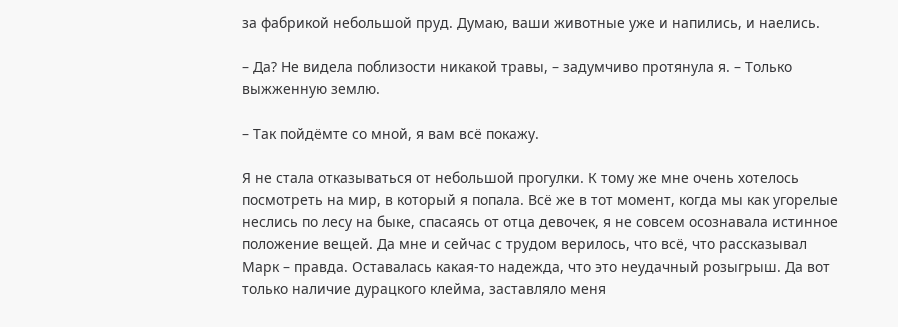за фабрикой небольшой пруд. Думаю, ваши животные уже и напились, и наелись.

– Да? Не видела поблизости никакой травы, – задумчиво протянула я. – Только выжженную землю.

– Так пойдёмте со мной, я вам всё покажу.

Я не стала отказываться от небольшой прогулки. К тому же мне очень хотелось посмотреть на мир, в который я попала. Всё же в тот момент, когда мы как угорелые неслись по лесу на быке, спасаясь от отца девочек, я не совсем осознавала истинное положение вещей. Да мне и сейчас с трудом верилось, что всё, что рассказывал Марк – правда. Оставалась какая-то надежда, что это неудачный розыгрыш. Да вот только наличие дурацкого клейма, заставляло меня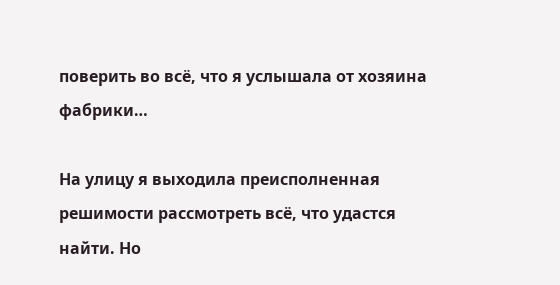поверить во всё, что я услышала от хозяина фабрики…

На улицу я выходила преисполненная решимости рассмотреть всё, что удастся найти. Но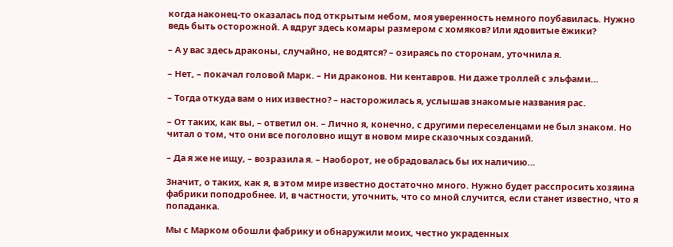когда наконец-то оказалась под открытым небом, моя уверенность немного поубавилась. Нужно ведь быть осторожной. А вдруг здесь комары размером с хомяков? Или ядовитые ёжики?

– А у вас здесь драконы, случайно, не водятся? – озираясь по сторонам, уточнила я.

– Нет, – покачал головой Марк. – Ни драконов. Ни кентавров. Ни даже троллей с эльфами…

– Тогда откуда вам о них известно? – насторожилась я, услышав знакомые названия рас.

– От таких, как вы, – ответил он. – Лично я, конечно, с другими переселенцами не был знаком. Но читал о том, что они все поголовно ищут в новом мире сказочных созданий.

– Да я же не ищу, – возразила я. – Наоборот, не обрадовалась бы их наличию…

Значит, о таких, как я, в этом мире известно достаточно много. Нужно будет расспросить хозяина фабрики поподробнее. И, в частности, уточнить, что со мной случится, если станет известно, что я попаданка.

Мы с Марком обошли фабрику и обнаружили моих, честно украденных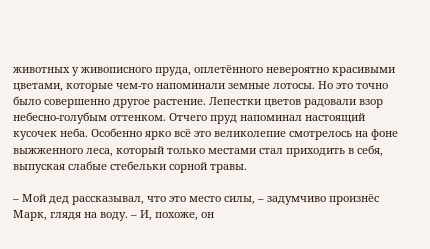животных у живописного пруда, оплетённого невероятно красивыми цветами, которые чем-то напоминали земные лотосы. Но это точно было совершенно другое растение. Лепестки цветов радовали взор небесно-голубым оттенком. Отчего пруд напоминал настоящий кусочек неба. Особенно ярко всё это великолепие смотрелось на фоне выжженного леса, который только местами стал приходить в себя, выпуская слабые стебельки сорной травы.

– Мой дед рассказывал, что это место силы, – задумчиво произнёс Марк, глядя на воду. – И, похоже, он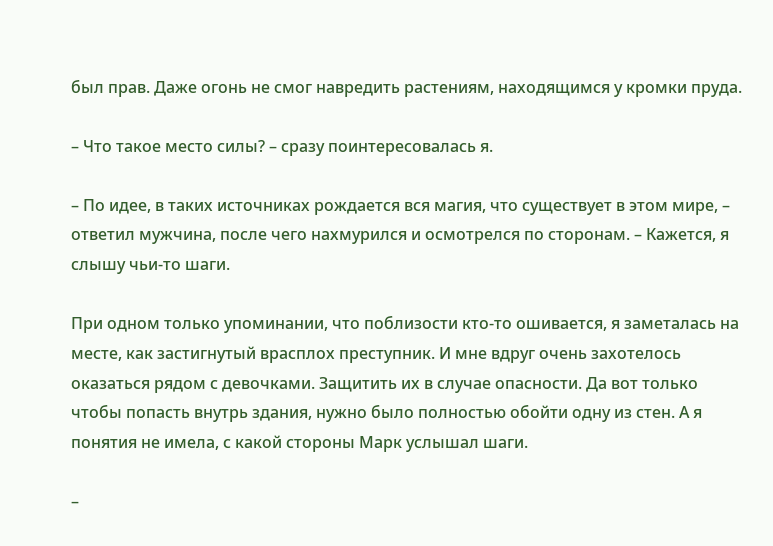был прав. Даже огонь не смог навредить растениям, находящимся у кромки пруда.

– Что такое место силы? – сразу поинтересовалась я.

– По идее, в таких источниках рождается вся магия, что существует в этом мире, – ответил мужчина, после чего нахмурился и осмотрелся по сторонам. – Кажется, я слышу чьи-то шаги.

При одном только упоминании, что поблизости кто-то ошивается, я заметалась на месте, как застигнутый врасплох преступник. И мне вдруг очень захотелось оказаться рядом с девочками. Защитить их в случае опасности. Да вот только чтобы попасть внутрь здания, нужно было полностью обойти одну из стен. А я понятия не имела, с какой стороны Марк услышал шаги.

–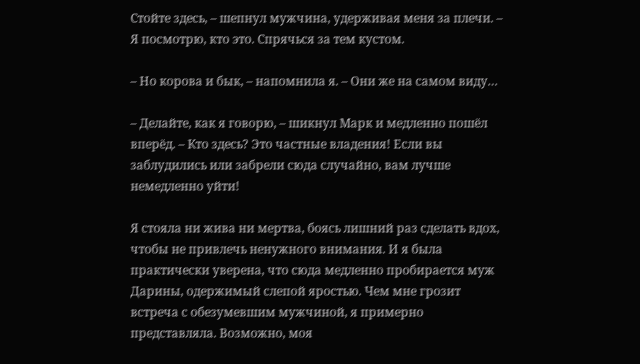Стойте здесь, – шепнул мужчина, удерживая меня за плечи. – Я посмотрю, кто это. Спрячься за тем кустом.

– Но корова и бык, – напомнила я. – Они же на самом виду…

– Делайте, как я говорю, – шикнул Марк и медленно пошёл вперёд. – Кто здесь? Это частные владения! Если вы заблудились или забрели сюда случайно, вам лучше немедленно уйти!

Я стояла ни жива ни мертва, боясь лишний раз сделать вдох, чтобы не привлечь ненужного внимания. И я была практически уверена, что сюда медленно пробирается муж Дарины, одержимый слепой яростью. Чем мне грозит встреча с обезумевшим мужчиной, я примерно представляла. Возможно, моя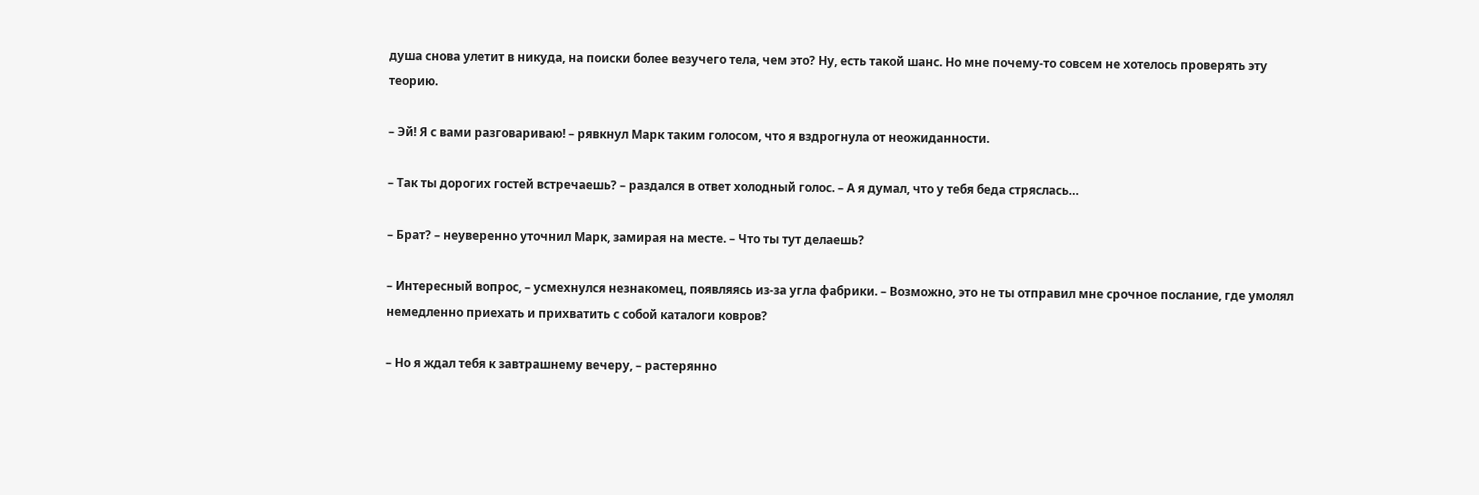душа снова улетит в никуда, на поиски более везучего тела, чем это? Ну, есть такой шанс. Но мне почему-то совсем не хотелось проверять эту теорию.

– Эй! Я с вами разговариваю! – рявкнул Марк таким голосом, что я вздрогнула от неожиданности.

– Так ты дорогих гостей встречаешь? – раздался в ответ холодный голос. – А я думал, что у тебя беда стряслась…

– Брат? – неуверенно уточнил Марк, замирая на месте. – Что ты тут делаешь?

– Интересный вопрос, – усмехнулся незнакомец, появляясь из-за угла фабрики. – Возможно, это не ты отправил мне срочное послание, где умолял немедленно приехать и прихватить с собой каталоги ковров?

– Но я ждал тебя к завтрашнему вечеру, – растерянно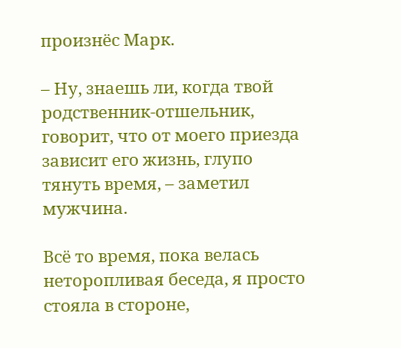произнёс Марк.

– Ну, знаешь ли, когда твой родственник-отшельник, говорит, что от моего приезда зависит его жизнь, глупо тянуть время, – заметил мужчина.

Всё то время, пока велась неторопливая беседа, я просто стояла в стороне,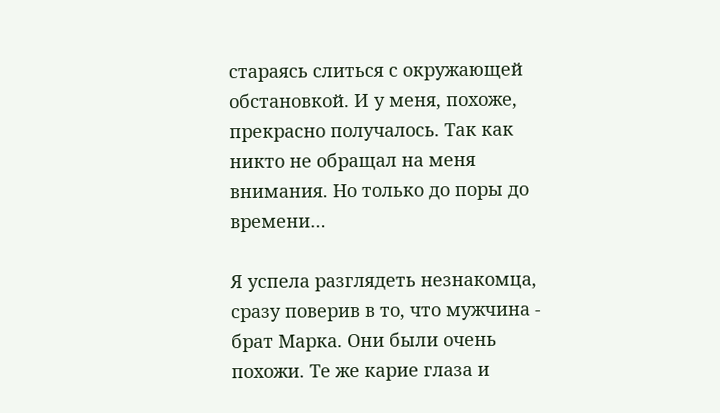стараясь слиться с окружающей обстановкой. И у меня, похоже, прекрасно получалось. Так как никто не обращал на меня внимания. Но только до поры до времени…

Я успела разглядеть незнакомца, сразу поверив в то, что мужчина - брат Марка. Они были очень похожи. Те же карие глаза и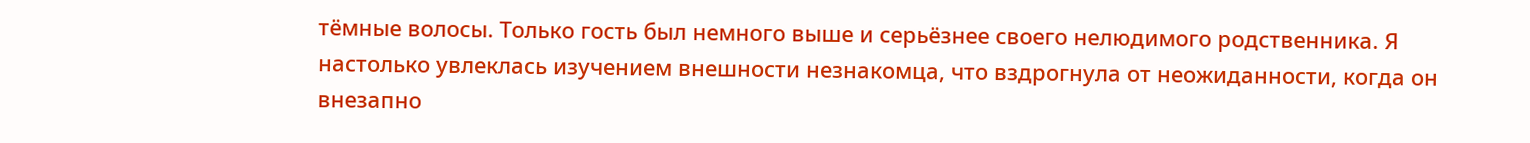тёмные волосы. Только гость был немного выше и серьёзнее своего нелюдимого родственника. Я настолько увлеклась изучением внешности незнакомца, что вздрогнула от неожиданности, когда он внезапно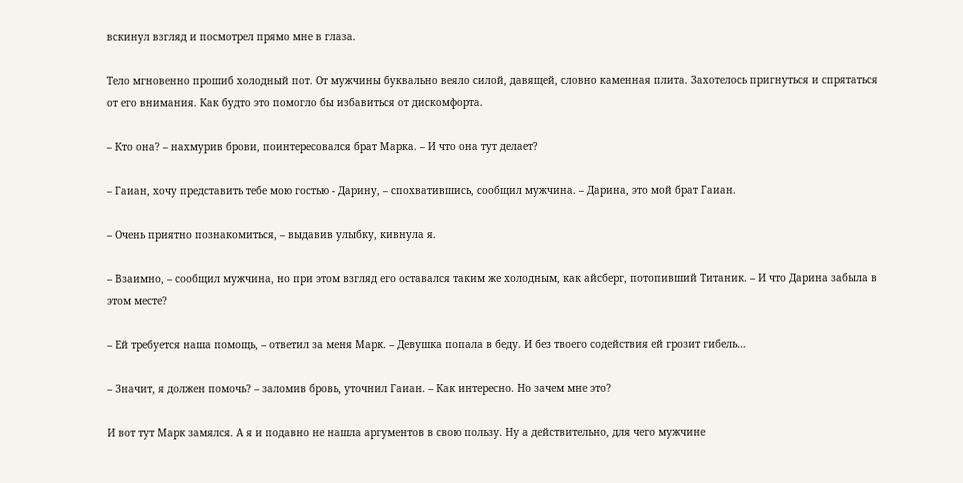вскинул взгляд и посмотрел прямо мне в глаза.

Тело мгновенно прошиб холодный пот. От мужчины буквально веяло силой, давящей, словно каменная плита. Захотелось пригнуться и спрятаться от его внимания. Как будто это помогло бы избавиться от дискомфорта.

– Кто она? – нахмурив брови, поинтересовался брат Марка. – И что она тут делает?

– Гаиан, хочу представить тебе мою гостью - Дарину, – спохватившись, сообщил мужчина. – Дарина, это мой брат Гаиан.

– Очень приятно познакомиться, – выдавив улыбку, кивнула я.

– Взаимно, – сообщил мужчина, но при этом взгляд его оставался таким же холодным, как айсберг, потопивший Титаник. – И что Дарина забыла в этом месте?

– Ей требуется наша помощь, – ответил за меня Марк. – Девушка попала в беду. И без твоего содействия ей грозит гибель…

– Значит, я должен помочь? – заломив бровь, уточнил Гаиан. – Как интересно. Но зачем мне это?

И вот тут Марк замялся. А я и подавно не нашла аргументов в свою пользу. Ну а действительно, для чего мужчине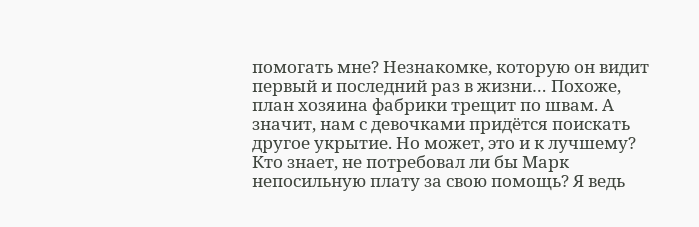помогать мне? Незнакомке, которую он видит первый и последний раз в жизни… Похоже, план хозяина фабрики трещит по швам. А значит, нам с девочками придётся поискать другое укрытие. Но может, это и к лучшему? Кто знает, не потребовал ли бы Марк непосильную плату за свою помощь? Я ведь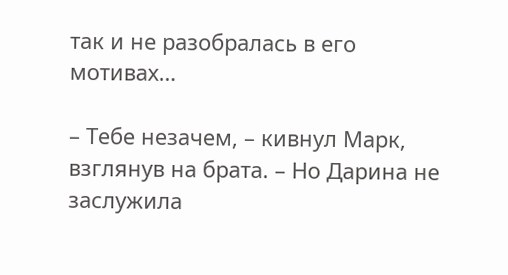так и не разобралась в его мотивах…

– Тебе незачем, – кивнул Марк, взглянув на брата. – Но Дарина не заслужила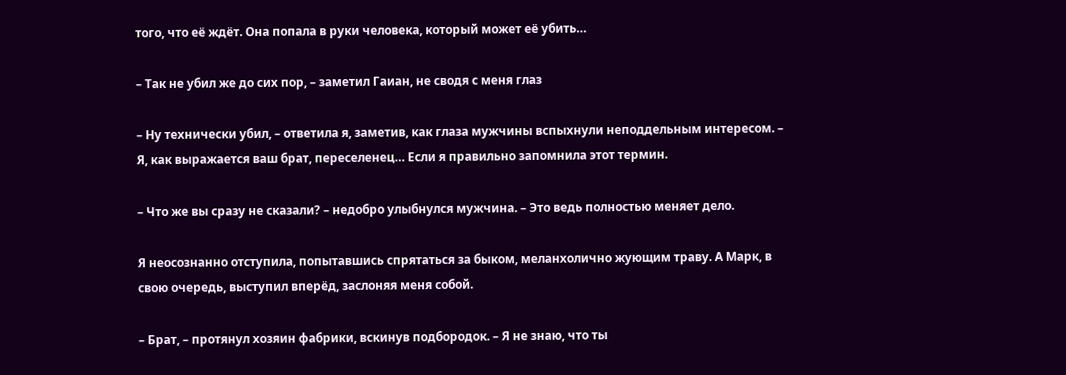того, что её ждёт. Она попала в руки человека, который может её убить…

– Так не убил же до сих пор, – заметил Гаиан, не сводя с меня глаз

– Ну технически убил, – ответила я, заметив, как глаза мужчины вспыхнули неподдельным интересом. – Я, как выражается ваш брат, переселенец… Если я правильно запомнила этот термин.

– Что же вы сразу не сказали? – недобро улыбнулся мужчина. – Это ведь полностью меняет дело.

Я неосознанно отступила, попытавшись спрятаться за быком, меланхолично жующим траву. А Марк, в свою очередь, выступил вперёд, заслоняя меня собой.

– Брат, – протянул хозяин фабрики, вскинув подбородок. – Я не знаю, что ты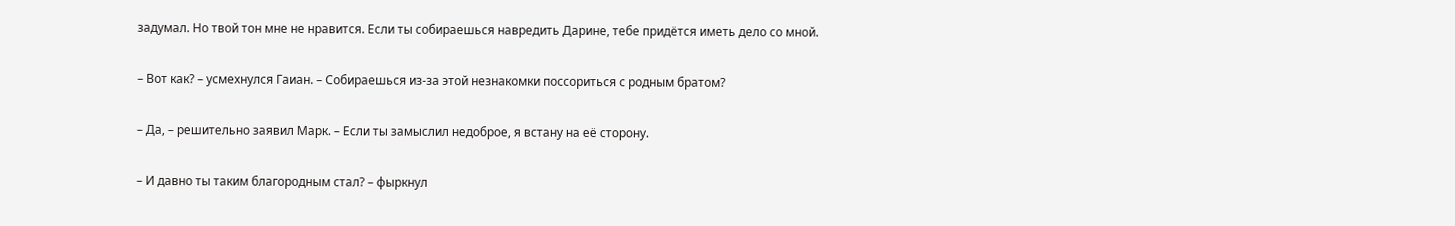задумал. Но твой тон мне не нравится. Если ты собираешься навредить Дарине, тебе придётся иметь дело со мной.

– Вот как? – усмехнулся Гаиан. – Собираешься из-за этой незнакомки поссориться с родным братом?

– Да, – решительно заявил Марк. – Если ты замыслил недоброе, я встану на её сторону.

– И давно ты таким благородным стал? – фыркнул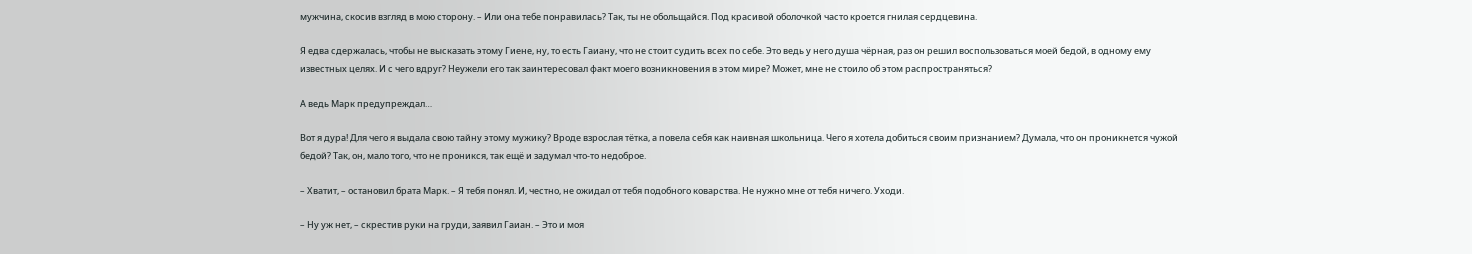мужчина, скосив взгляд в мою сторону. – Или она тебе понравилась? Так, ты не обольщайся. Под красивой оболочкой часто кроется гнилая сердцевина.

Я едва сдержалась, чтобы не высказать этому Гиене, ну, то есть Гаиану, что не стоит судить всех по себе. Это ведь у него душа чёрная, раз он решил воспользоваться моей бедой, в одному ему известных целях. И с чего вдруг? Неужели его так заинтересовал факт моего возникновения в этом мире? Может, мне не стоило об этом распространяться?

А ведь Марк предупреждал…

Вот я дура! Для чего я выдала свою тайну этому мужику? Вроде взрослая тётка, а повела себя как наивная школьница. Чего я хотела добиться своим признанием? Думала, что он проникнется чужой бедой? Так, он, мало того, что не проникся, так ещё и задумал что-то недоброе.

– Хватит, – остановил брата Марк. – Я тебя понял. И, честно, не ожидал от тебя подобного коварства. Не нужно мне от тебя ничего. Уходи.

– Ну уж нет, – скрестив руки на груди, заявил Гаиан. – Это и моя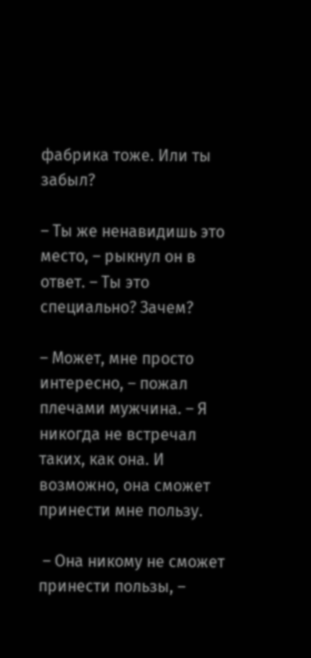фабрика тоже. Или ты забыл?

– Ты же ненавидишь это место, – рыкнул он в ответ. – Ты это специально? Зачем?

– Может, мне просто интересно, – пожал плечами мужчина. – Я никогда не встречал таких, как она. И возможно, она сможет принести мне пользу.

 – Она никому не сможет принести пользы, –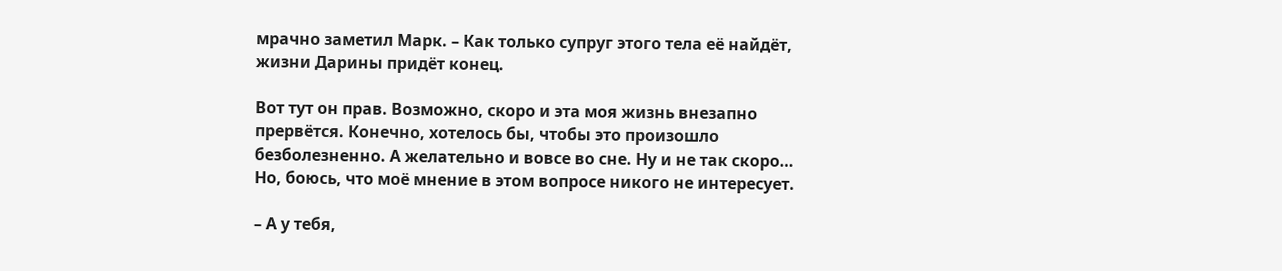мрачно заметил Марк. – Как только супруг этого тела её найдёт, жизни Дарины придёт конец.

Вот тут он прав. Возможно, скоро и эта моя жизнь внезапно прервётся. Конечно, хотелось бы, чтобы это произошло безболезненно. А желательно и вовсе во сне. Ну и не так скоро… Но, боюсь, что моё мнение в этом вопросе никого не интересует.

– А у тебя,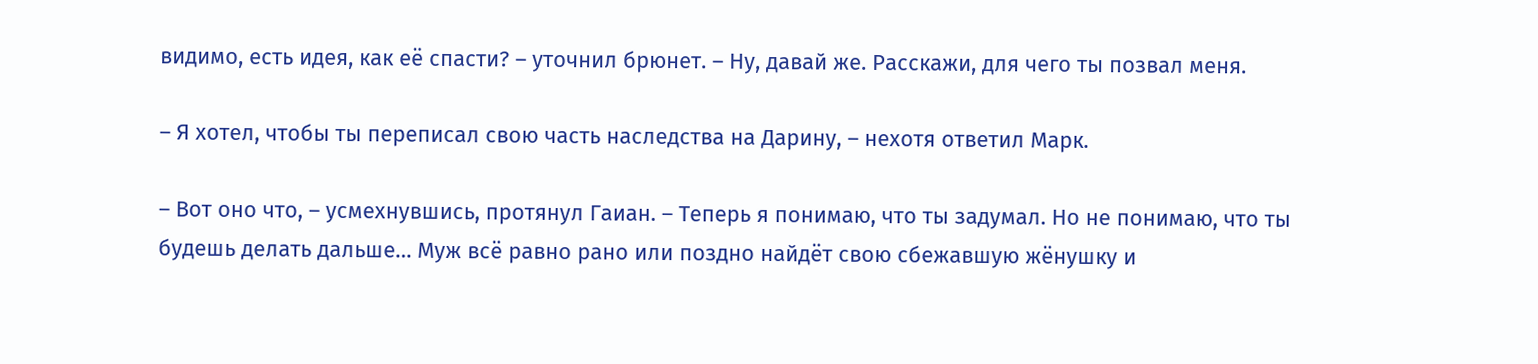видимо, есть идея, как её спасти? – уточнил брюнет. – Ну, давай же. Расскажи, для чего ты позвал меня.

– Я хотел, чтобы ты переписал свою часть наследства на Дарину, – нехотя ответил Марк.

– Вот оно что, – усмехнувшись, протянул Гаиан. – Теперь я понимаю, что ты задумал. Но не понимаю, что ты будешь делать дальше… Муж всё равно рано или поздно найдёт свою сбежавшую жёнушку и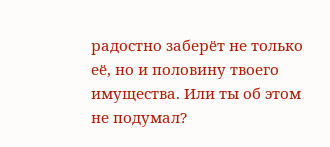радостно заберёт не только её, но и половину твоего имущества. Или ты об этом не подумал?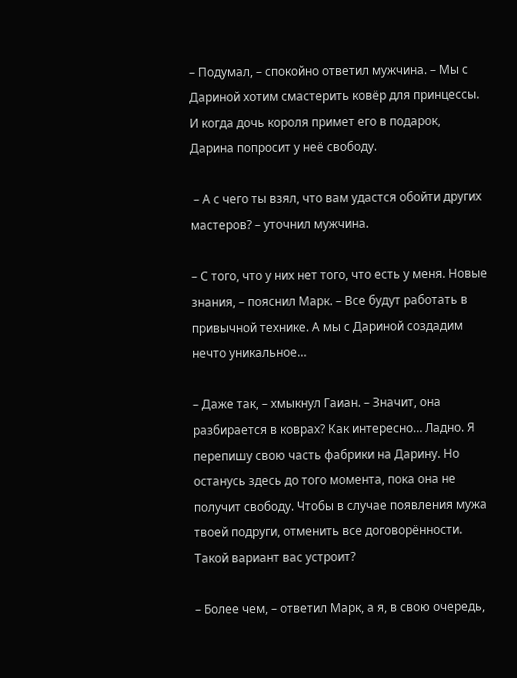– Подумал, – спокойно ответил мужчина. – Мы с Дариной хотим смастерить ковёр для принцессы. И когда дочь короля примет его в подарок, Дарина попросит у неё свободу.

 – А с чего ты взял, что вам удастся обойти других мастеров? – уточнил мужчина.

– С того, что у них нет того, что есть у меня. Новые знания, – пояснил Марк. – Все будут работать в привычной технике. А мы с Дариной создадим нечто уникальное…

– Даже так, – хмыкнул Гаиан. – Значит, она разбирается в коврах? Как интересно… Ладно. Я перепишу свою часть фабрики на Дарину. Но останусь здесь до того момента, пока она не получит свободу. Чтобы в случае появления мужа твоей подруги, отменить все договорённости. Такой вариант вас устроит?

– Более чем, – ответил Марк, а я, в свою очередь,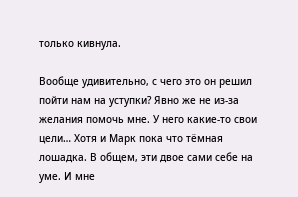только кивнула.

Вообще удивительно, с чего это он решил пойти нам на уступки? Явно же не из-за желания помочь мне. У него какие-то свои цели… Хотя и Марк пока что тёмная лошадка. В общем, эти двое сами себе на уме. И мне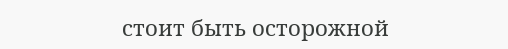стоит быть осторожной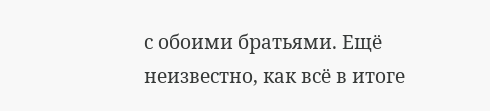с обоими братьями. Ещё неизвестно, как всё в итоге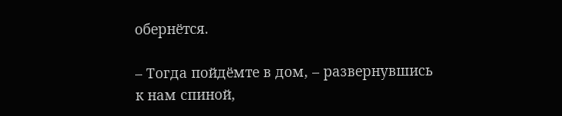обернётся.

– Тогда пойдёмте в дом, – развернувшись к нам спиной,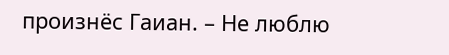произнёс Гаиан. – Не люблю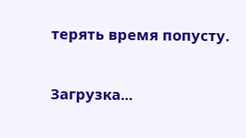терять время попусту.

Загрузка...